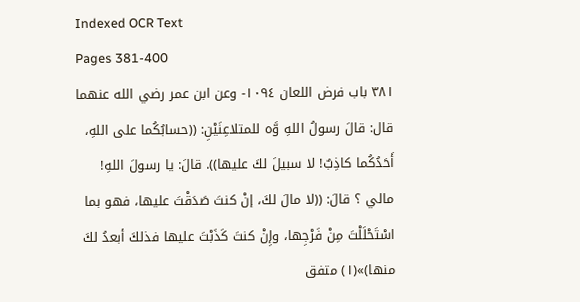Indexed OCR Text
Pages 381-400
٣٨١ باب فرض اللعان ١٠٩٤- وعن ابن عمر رضي الله عنهما قال: قالَ رسولُ اللهِ وَّه للمتلاعِنَيْنِ: ((حسابُكُما على اللهِ، أَحَدُكُما كاذِبٌ! لا سبيلَ لكَ عليها)). قالَ: يا رسولَ اللهِ! مالي ؟ قالَ: ((لا مالَ لكَ، إنْ كنتَ صَدَقْتَ عليها، فهو بما اسْتَحْلَلْتَ مِنْ فَرْجِها، وإِنْ كنتَ كَذَبْتَ عليها فذلكَ أبعدُ لكَ منها)»(١) متفق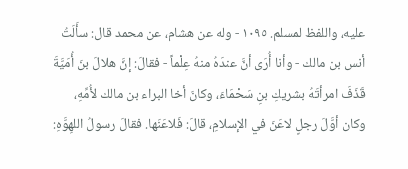عليه، واللفظ لمسلم. ١٠٩٥ - وله عن هشام، عن محمد قال: سأَلَتُ أنس بن مالك - وأنا أُرَى أنَّ عندَهُ منهُ عِلْماً - فقالَ: إنَّ هلالَ بنَ أُمَيَّةَ قَذَفَ امرأتَهُ بشريكِ بنِ سَحْمَاءَ، وكانَ أخا البراء بن مالك لأُمِّهِ، وكان أوَّلَ رجلٍ لاعَنَ في الإسلامِ، قالَ: فَلاعَنَها. فقالَ رسولُ اللهِوَّهِ: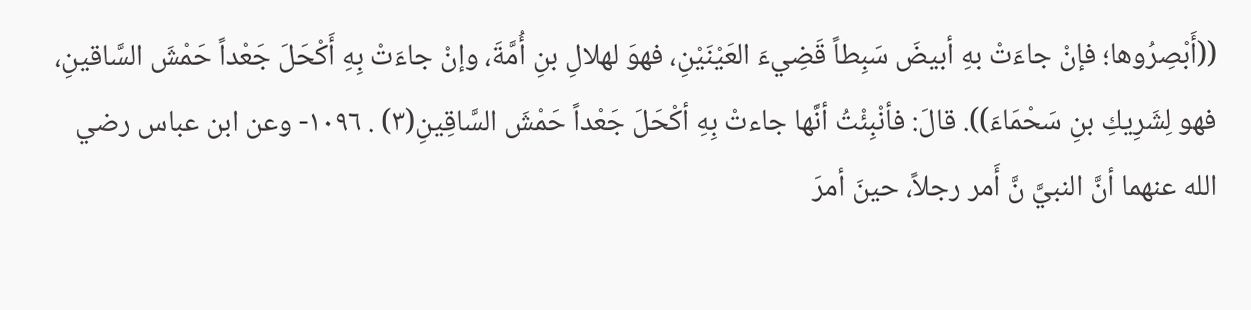((أَبْصِرُوها؛ فإنْ جاءَتْ بهِ أبيضَ سَبِطاً قَضِيءَ العَيْنَيْنِ، فهوَ لهلالِ بنِ أُمَّةَ، وإنْ جاءَتْ بِهِ أَكْحَلَ جَعْداً حَمْشَ السَّاقينِ، فهو لِشَرِيكِ بنِ سَحْمَاءَ)). قالَ: فأنْبِئْتُ أنَّها جاءتْ بِهِ أكْحَلَ جَعْداً حَمْشَ السَّاقِينِ(٣) . ١٠٩٦- وعن ابن عباس رضي الله عنهما أنَّ النبيَّ نَّ أَمر رجلاً، حينَ أمرَ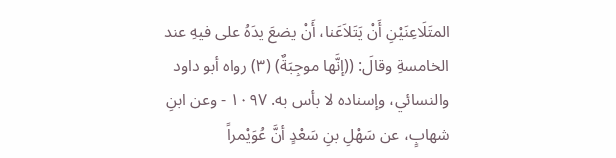المتَلَاعِنَيْنِ أَنْ يَتَلاَعَنا، أَنْ يضعَ يدَهُ على فيهِ عند الخامسةِ وقالَ: ((إنَّها موجِبَةٌ) (٣) رواه أبو داود والنسائي، وإسناده لا بأس به. ١٠٩٧ - وعن ابنِ شهابٍ، عن سَهْلِ بنِ سَعْدٍ أنَّ عُوَيْمراً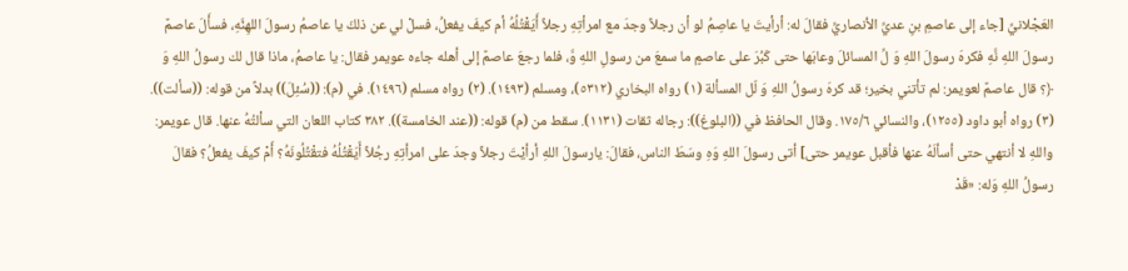العَجْلانيِّ [جاء إلى عاصمِ بنِ عديِّ الأنصاريِّ فقالَ له: أرأيتَ يا عاصِمُ لو أن رجلاً وجدَ مع امرأتِهِ رجلاً أَيَقْتُلُهُ أم كيفَ يفعلُ، فسلْ لي عن ذلكَ يا عاصمُ رسولَ اللهِنَّهِ، فسأَلَ عاصمٌ رسولَ اللهِ نَّهِ فكرهَ رسولَ اللهِ وَ لِّ المسائلَ وعابَها حتى كَبُرَ على عاصمٍ ما سمعَ من رسولِ اللهِ وَّ، فلما رجعَ عاصمٌ إلى أهله جاءه عويمر فقال: يا عاصمُ، ماذا قال لك رسولُ اللهِ وَ ﴿؟ قال عاصمٌ لعويمر: لم تأتني بخير؛ قد كرهَ رسولُ اللهِ وَ لّل المسألة (١) رواه البخاري (٥٣١٢)، ومسلم (١٤٩٣). (٢) رواه مسلم (١٤٩٦). في (م): ((سُئِلَ)) بدلاً من قوله: ((سألت)). (٣) رواه أبو داود (١٢٥٥)، والنسائي ١٧٥/٦. وقال الحافظ في ((البلوغ)): رجاله ثقات (١١٣١). سقط من (م) قوله: ((عند الخامسة)). ٣٨٢ كتاب اللعان التي سألتُهُ عنها. قال عويمر: واللهِ لا أنتهي حتى أسألَهُ عنها فأقبل عويمر حتى] أتى رسولَ اللهِ وَهِ وسَطَ الناس، فقالَ: يارسولَ اللهِ أرأيْتَ رجلاً وجدَ على امرأتِهِ رجُلاً أَيَقْتُلُهُ فتقْتُلُونَهُ؟ أَمْ كيفَ يفعلُ؟ فقالَ رسولُ اللهِ وَله: «قَدْ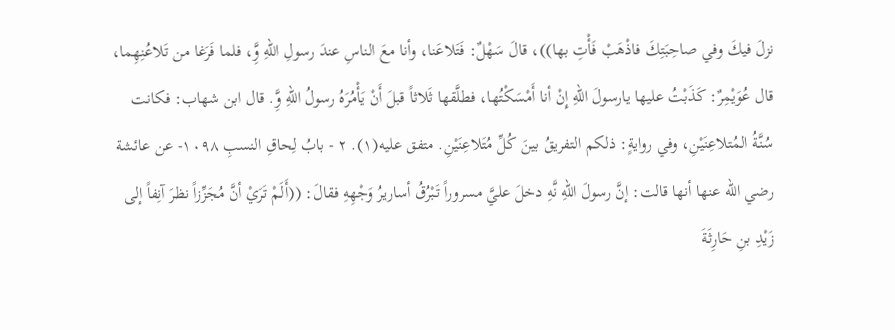نزلَ فيكَ وفي صاحِبَتِكَ فاذْهَبْ فَأْتِ بها))، قالَ سَهْلٌ: فَتَلاعَنا، وأنا معَ الناسِ عندَ رسولِ اللهِ وَِّ، فلما فَرَغا من تَلاعُنِهِما، قال عُوَيْمِرٌ: كَذَبْتُ عليها يارسولَ اللهِ إِنْ أنا أَمْسَكْتُها، فطلَّقها ثَلاثاً قبلَ أَنْ يَأْمُرَهُ رسولُ اللهِ وَِّ. قال ابن شهاب: فكانت سُنَّةُ المُتلاعِنَيْنِ، وفي روايةٍ: ذلكم التفريقُ بينَ كُلِّ مُتَلاعِنَيْنِ. متفق عليه(١). ٢ - بابُ لِحاقِ النسبِ ١٠٩٨- عن عائشة رضي الله عنها أنها قالت: إنَّ رسولَ اللهِ نَّهِ دخلَ عليَّ مسروراً تَبْرُقُ أساريرُ وَجْهِهِ فقالَ: ((أَلَمْ تَرَيْ أنَّ مُجَزِّزاً نظرَ آنِفاً إلى زَيْدِ بنِ حَارِثَةَ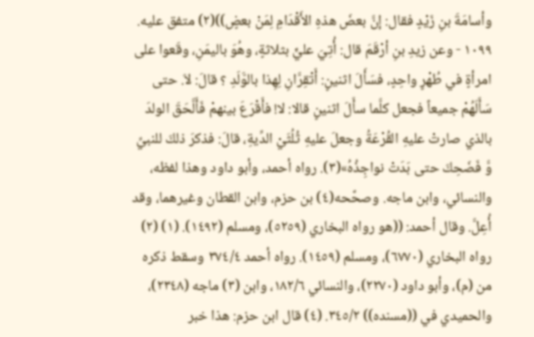وأسامَةَ بنِ زَيْدٍ فقال: إنَّ بعضَ هذهِ الأَقْدَامِ لِمَنْ بعضٍ))(٢) متفق عليه. ١٠٩٩ - وعن زيدِ بنِ أرْقَمَ قال: أُتِيَ عليٍّ بثلاثةٍ، وهُوَ باليمَنِ، وقَعوا على امرأةٍ في طُهْرٍ واحِدٍ، فسَأَلَ اثنينٍ: أَتْقِرَّانِ لِهِذا بالوَّلَدِ ؟ قالَ: لاَ. حتى سَأَلَهُمْ جميعاً فجعل كلَّما سأَلَ اثنينٍ قالا: لا! فأَقْرَعَ بينهمْ فَأَلَّحَقَ الولدَ بالذي صارتْ عليهِ القُرْعَةُ وجعلَ عليهِ ثُلُثَيْ الدِّيةِ، قالَ: فذكرَ ذلكَ للنبيِّ وَّ فَضَحِكَ حتى بَدَتْ نواجِذُهُ»(٣). رواه أحمد، وأبو داود وهذا لفظه، والنسائي، وابن ماجه. وصحَّحه(٤) بن حزم، وابن القطان وغيرهما، وقد أُعِلَّ. وقال أحمد: ((هو رواه البخاري (٥٢٥٩)، ومسلم (١٤٩٢). (١) (٢) رواه البخاري (٦٧٧٠)، ومسلم (١٤٥٩). رواه أحمد ٣٧٤/٤ وسقط ذكره من (م)، وأبو داود (٢٢٧٠)، والنسائي ١٨٢/٦، وابن (٣) ماجه (٢٣٤٨)، والحميدي في ((مسنده)) ٣٤٥/٢. (٤) قال ابن حزم: هذا خبر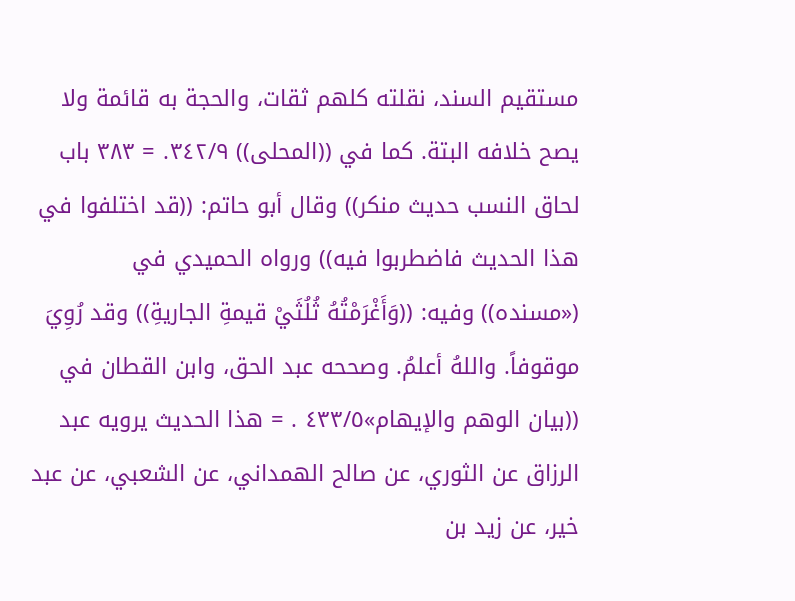مستقيم السند، نقلته كلهم ثقات، والحجة به قائمة ولا يصح خلافه البتة. كما في ((المحلى)) ٣٤٢/٩. = ٣٨٣ باب لحاق النسب حديث منكر)) وقال أبو حاتم: ((قد اختلفوا في هذا الحديث فاضطربوا فيه)) ورواه الحميدي في («مسنده)) وفيه: ((وَأَغْرَمْتُهُ ثُلُثَيْ قيمةِ الجاريةِ)) وقد رُوِيَ موقوفاً. واللهُ أعلمُ. وصححه عبد الحق، وابن القطان في ((بيان الوهم والإيهام»٤٣٣/٥ . = هذا الحديث يرويه عبد الرزاق عن الثوري، عن صالح الهمداني، عن الشعبي، عن عبد خیر، عن زيد بن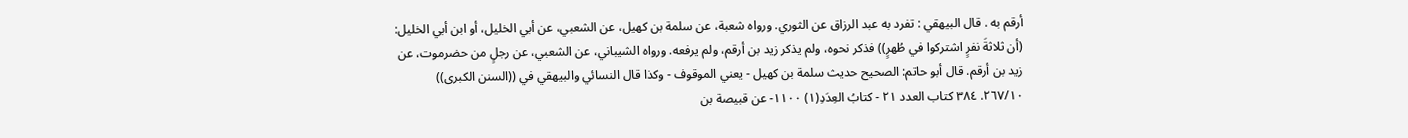أرقم به . قال البيهقي : تفرد به عبد الرزاق عن الثوري. ورواه شعبة، عن سلمة بن كهيل، عن الشعبي، عن أبي الخليل، أو ابن أبي الخليل: (أن ثلاثةَ نفرٍ اشتركوا في طُهرٍ)) فذكر نحوه، ولم يذكر زيد بن أرقم، ولم يرفعه. ورواه الشيباني، عن الشعبي، عن رجلٍ من حضرموت، عن زيد بن أرقم. قال أبو حاتم: الصحيح حديث سلمة بن كهيل - يعني الموقوف - وكذا قال النسائي والبيهقي في ((السنن الكبرى)) ٢٦٧/١٠. ٣٨٤ كتاب العدد ٢١ - كتابُ العِدَدِ(١) ١١٠٠- عن قبيصة بن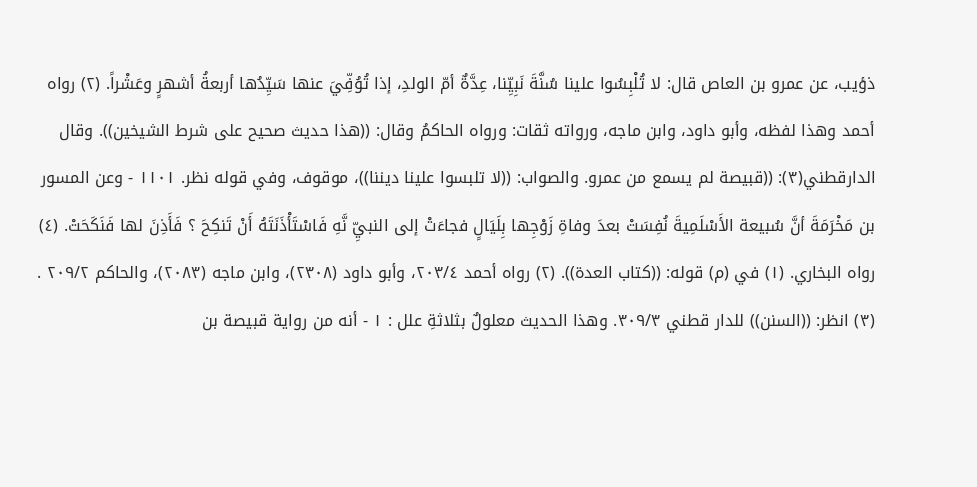ذؤيب، عن عمرو بن العاص قال: لا تُلْبِسُوا علينا سُنَّةَ نَبِيِّنا، عِدَّةٌ أمّ الولدِ، إذا تُوُفِّيَ عنها سَيِّدُها أربعةُ أشهرٍ وعَشْراً. (٢) رواه أحمد وهذا لفظه، وأبو داود، وابن ماجه، ورواته ثقات: ورواه الحاكمُ وقال: ((هذا حديث صحيح على شرط الشيخين)). وقال الدارقطني(٣): ((قبيصة لم يسمع من عمرو. والصواب: ((لا تلبسوا علينا ديننا))، موقوف، وفي قوله نظر. ١١٠١ - وعن المسور بن مَخْرَمَةَ أنَّ سُبيعة الأَسْلَمِيةَ نُفِسَتْ بعدَ وفاةِ زَوْجِها بِلَيَالٍ فجاءَتْ إلى النبيِّ نَّهِ فَاسْتَأْذَنَتَهُ أَنْ تَنكِحَ ؟ فَأَذِنَ لها فَنَكَحَتْ. (٤) رواه البخاري. (١) في (م) قوله: ((كتاب العدة)). (٢) رواه أحمد ٢٠٣/٤، وأبو داود (٢٣٠٨)، وابن ماجه (٢٠٨٣)، والحاكم ٢٠٩/٢ . (٣) انظر: ((السنن)) للدار قطني ٣٠٩/٣. وهذا الحديث معلولٌ بثلاثةِ علل : ١ - أنه من رواية قبيصة بن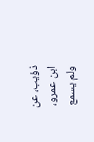ذؤيب، عن ابن عمرو، ولم يسمع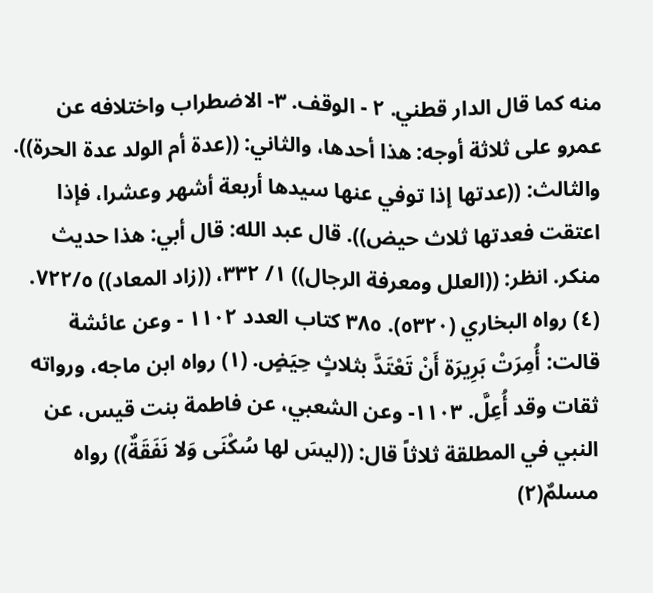منه كما قال الدار قطني. ٢ - الوقف. ٣- الاضطراب واختلافه عن عمرو على ثلاثة أوجه: هذا أحدها، والثاني: ((عدة أم الولد عدة الحرة)). والثالث: ((عدتها إذا توفي عنها سيدها أربعة أشهر وعشرا، فإذا اعتقت فعدتها ثلاث حیض)). قال عبد الله: قال أبي: هذا حديث منكر. انظر: ((العلل ومعرفة الرجال)) ١/ ٣٣٢، ((زاد المعاد)) ٧٢٢/٥. (٤) رواه البخاري (٥٣٢٠). ٣٨٥ كتاب العدد ١١٠٢ - وعن عائشة قالت: أُمِرَتْ بَرِيرَة أَنْ تَعْتَدَّ بثلاثٍ حِيَضٍ. (١) رواه ابن ماجه، ورواته ثقات وقد أُعِلَّ. ١١٠٣- وعن الشعبي، عن فاطمة بنت قيس، عن النبي في المطلقة ثلاثاً قال: ((ليسَ لها سُكْنَى وَلا نَفَقَةٌ)) رواه مسلمٌ(٢)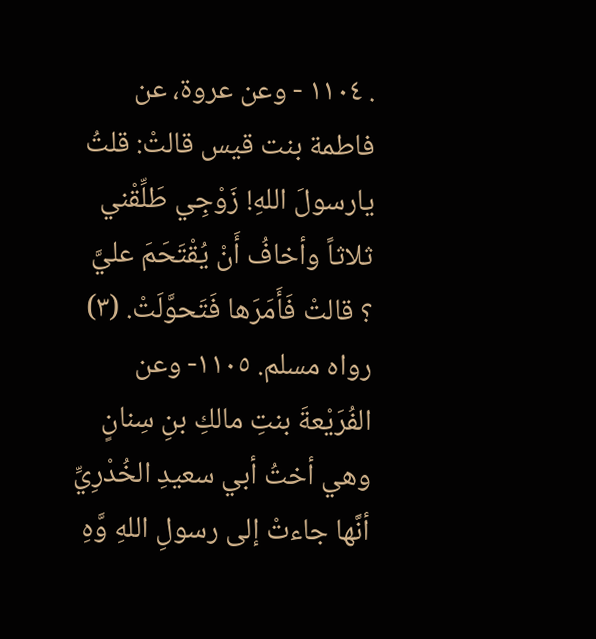. ١١٠٤ - وعن عروة، عن فاطمة بنت قيس قالتْ: قلتُ يارسولَ اللهِ! زَوْجِي طَلِّقْني ثلاثاً وأخافُ أَنْ يُقْتَحَمَ عليَّ ؟ قالتْ فَأَمَرَها فَتَحوَّلَتْ. (٣) رواه مسلم. ١١٠٥- وعن الفُرَيْعةَ بنتِ مالكِ بنِ سِنانٍ وهي أختُ أبي سعيدِ الخُدْرِيِّ أنَّها جاءتْ إلى رسولِ اللهِ وَّهِ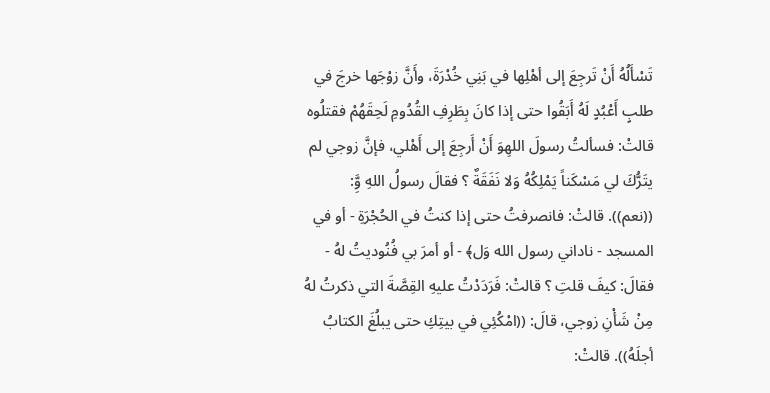تَسْأَلُهُ أَنْ تَرجِعَ إلى أهْلِها في بَنِي خُدْرَةَ، وأَنَّ زوْجَها خرجَ في طلبٍ أَعْبُدٍ لَهُ أَبَقُوا حتى إذا كانَ بِطَرِفِ القُدُومِ لَحِقَهُمْ فقتلُوه قالتْ: فسألتُ رسولَ اللهِوَ أَنْ أَرجِعَ إلى أَهْلي، فإنَّ زوجي لم يتَرُّكَ لي مَسْكَناً يَمْلِكُهُ وَلا نَفَقَةٌ ؟ فقالَ رسولُ اللهِ وَِّ: ((نعم)). قالتْ: فانصرفتُ حتى إذا كنتُ في الحُجْرَةِ - أو في المسجد - ناداني رسول الله وَل﴾ - أو أمرَ بي فُنُوديتُ لهُ - فقالَ: كيفَ قلتِ ؟ قالتْ: فَرَدَدْتُ عليهِ القِصَّةَ التي ذكرتُ لهُ مِنْ شَأْنِ زوجي، قالَ: ((امْكُئِي في بيتِكِ حتى يبلُغَ الكتابُ أجلَهُ)). قالتْ: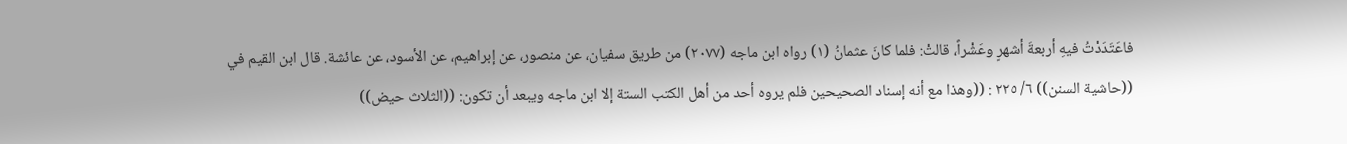فاعَتَدَدْتُ فيهِ أربعةَ أشهرٍ وعَشْراً، قالتْ: فلما كانَ عثمانُ (١) رواه ابن ماجه (٢٠٧٧) من طريق سفيان، عن منصور، عن إبراهيم، عن الأسود، عن عائشة. قال ابن القيم في ((حاشية السنن)) ٦/ ٢٢٥ : ((وهذا مع أنه إسناد الصحيحين فلم يروه أحد من أهل الكتب الستة إلا ابن ماجه ويبعد أن تكون: ((الثلاث حيض))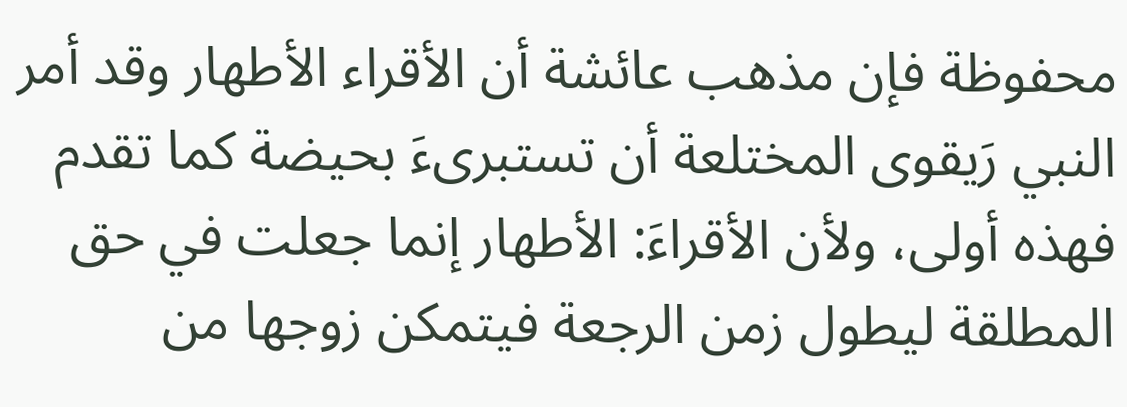محفوظة فإن مذهب عائشة أن الأقراء الأطهار وقد أمر النبي رَيقوى المختلعة أن تستبرىءَ بحيضة كما تقدم فهذه أولى، ولأن الأقراءَ: الأطهار إنما جعلت في حق المطلقة ليطول زمن الرجعة فيتمكن زوجها من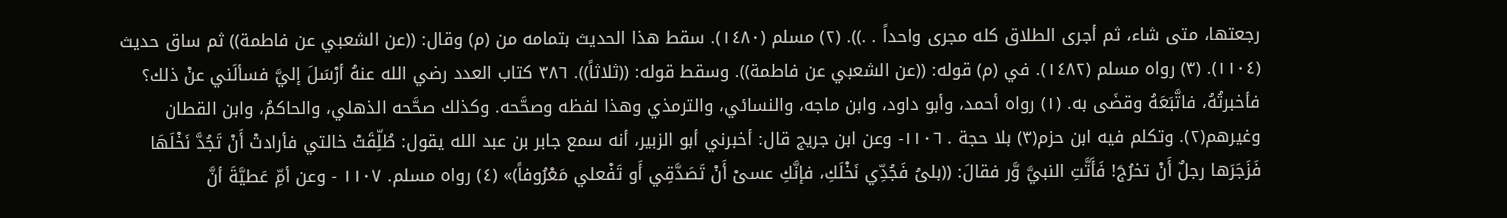رجعتها، متى شاء، ثم أجرى الطلاق كله مجری واحداً . .)). (٢) مسلم (١٤٨٠). سقط هذا الحديث بتمامه من (م) وقال: ((عن الشعبي عن فاطمة)) ثم ساق حديث (١١٠٤). (٣) رواه مسلم (١٤٨٢). في (م) قوله: ((عن الشعبي عن فاطمة)). وسقط قوله: ((ثلاثاً)). ٣٨٦ کتاب العدد رضي الله عنهُ أرْسَلَ إليَّ فسألَني عنْ ذلك؟ فأخبرتُهُ، فاتَّبَعَهُ وقضَى به. (١) رواه أحمد، وأبو داود، وابن ماجه، والنسائي، والترمذي وهذا لفظه وصحَّحه. وكذلك صحَّحه الذهلي، والحاكمُ، وابن القطان وغيرهم(٢). وتكلم فيه ابن حزم(٣) بلا حجة . ١١٠٦- وعن ابن جريج قال: أخبرني أبو الزبير، أنه سمع جابر بن عبد الله يقول: طُلِّقَتْ خالتي فأرادتْ أَنْ تَجُدَّ نَخْلَهَا فَزَجَرَها رجلٌ أَنْ تخرُجَ! فَأَتَّتِ النبيَّ وَّر فقالَ: ((بلىُ فَجُدِّي نَخْلَكِ، فإنَّكِ عسىْ أَنْ تَصَدَّقِي أَو تَفْعلي مَعْرُوفاً)» (٤) رواه مسلم. ١١٠٧ - وعن أمِّ عَطيَّةَ أنَّ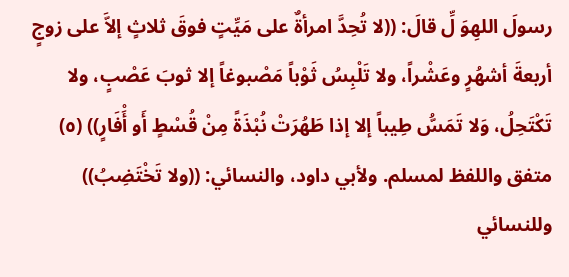رسولَ اللهِوَ لِّ قالَ: ((لا تُحِدَّ امرأةٌ على مَيِّتٍ فوقَ ثلاثٍ إلاَّ على زوجٍ أربعةَ أشهُرٍ وعَشْراً، ولا تَلْبِسُ ثَوْباً مَصْبوغاً إلا ثوبَ عَصْبٍ، ولا تَكْتَحِلُ، وَلا تَمَسُّ طِيباً إلا إذا طَهُرَتْ نُبْذَةً مِنْ قُسْطٍ أَو أَْفَارٍ)) (٥) متفق واللفظ لمسلم. ولأبي داود، والنسائي: ((ولا تَخْتَضِبُ)) وللنسائي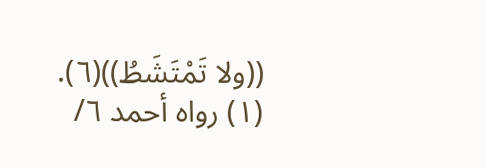((ولا تَمْتَشَطُ))(٦). (١) رواه أحمد ٦/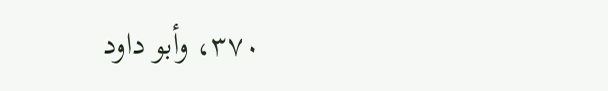٣٧٠، وأبو داود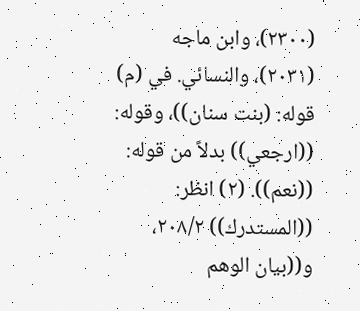(٢٣٠٠)، وابن ماجه (٢٠٣١)، والنسائي. في (م) قوله: (بنت سنان))، وقوله: ((ارجعي)) بدلاً من قوله: ((نعم)). (٢) انظر: ((المستدرك)) ٢٠٨/٢، و((بيان الوهم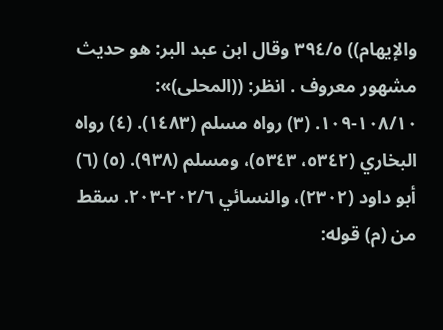والإيهام)) ٣٩٤/٥ وقال ابن عبد البر: هو حديث مشهور معروف . انظر: ((المحلى)»: ١٠٨/١٠-١٠٩. (٣) رواه مسلم (١٤٨٣). (٤) رواه البخاري (٥٣٤٢، ٥٣٤٣)، ومسلم (٩٣٨). (٥) (٦) أبو داود (٢٣٠٢)، والنسائي ٢٠٢/٦-٢٠٣. سقط من (م) قوله: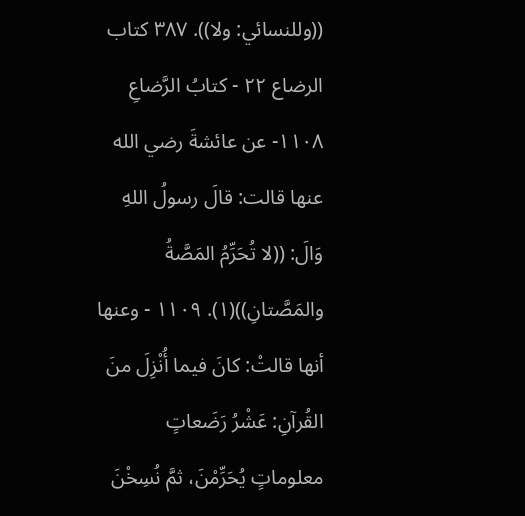((وللنسائي: ولا)). ٣٨٧ كتاب الرضاع ٢٢ - كتابُ الرَّضاعِ ١١٠٨- عن عائشةَ رضي الله عنها قالت: قالَ رسولُ اللهِ وَالَ: ((لا تُحَرِّمُ المَصَّةُ والمَصَّتانِ))(١). ١١٠٩ - وعنها أنها قالتْ: كانَ فيما أُنْزِلَ منَ القُرآنِ: عَشْرُ رَضَعاتٍ معلوماتٍ يُحَرِّمْنَ، ثمَّ نُسِخْنَ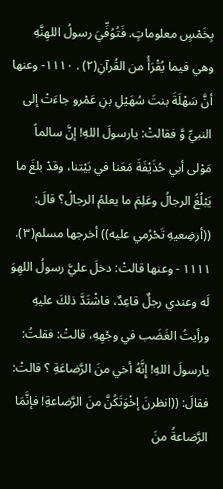بِخَمْسٍ معلوماتٍ. فَتُوُفِّيَ رسولُ اللهِنَّهِ وهي فيما يُقْرَأُ من القُرآنِ(٢) . ١١١٠- وعنها أنَّ سَهْلَةَ بنتَ سُهَيْلِ بنِ عَمْرو جاءَتْ إلى النبيِّ وَّ فقالتْ: يارسولَ اللهِ! إنَّ سالماً مَوْلى أبي حُذَيْفَةَ مَعَنا في بَيْتنا، وقدْ بلغَ ما يَبْلُغُ الرجالُ وعَلِمَ ما يعلمُ الرجالُ؟ قالَ: ((أرضِعيهِ تَحْرُمي عليه)) أخرجها مسلم(٣). ١١١١ - وعنها قالتْ: دخلَ عليَّ رسولُ اللهِوَ لَه وعندي رجلٌ قاعِدٌ، فاشْتَدَّ ذلكَ عليهِ ورأيتُ الغَضَب في وجْهِهِ، قالتْ: فقلتُ: يارسولَ اللهِ! إِنَّهُ أخي منَ الرَّضاعَةِ ؟ قالتْ: فقالَ: ((انظرنَ إخْوَتَكُنَّ منَ الرَّضاعةِ! فإنَّمَا الرَّضاعةُ منَ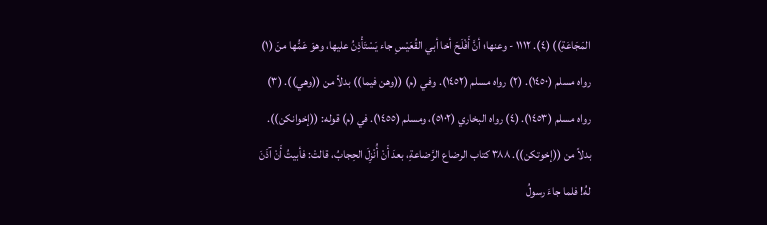المَجَاعَةِ)) (٤). ١١١٢ - وعنها؛ أنَّ أَفْلَحَ أخا أبي القُعَيْسِ جاء يَسْتَأْذِنُ عليها، وهوَ عَمُّها منَ (١) رواه مسلم (١٤٥٠). (٢) رواه مسلم (١٤٥٢). وفي (م) ((وهن فيما)) بدلاً من ((وهي)). (٣) رواه مسلم (١٤٥٣). (٤) رواه البخاري (٥١٠٢)، ومسلم (١٤٥٥). في (م) قوله: ((إخوانكن)). بدلاً من ((إخوتكن)). ٣٨٨ كتاب الرضاع الرَّضاعةِ، بعدَ أَنْ أُنْزِلَ الحِجابُ، قالتْ: فأبيتُ أَنْ آذَنَ لهُ! فلما جاءَ رسولُ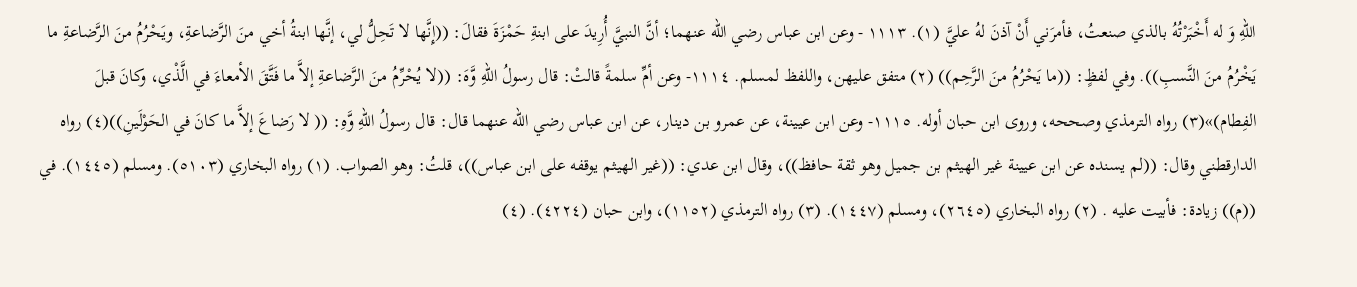اللهِ وَ له أَخْبَرْتُهُ بالذي صنعتُ، فأمرَني أَنْ آذنَ لهُ عليَّ (١). ١١١٣ - وعن ابن عباس رضي الله عنهما؛ أنَّ النبيَّ أُرِيدَ على ابنةِ حَمْزَةَ فقالَ: ((إِنَّها لا تَحِلُّ لي، إنَّها ابنةُ أخي منَ الرَّضاعةِ، ويَحْرُمُ منَ الرَّضاعةِ ما يَخْرُمُ منَ النَّسبِ)). وفي لفظٍ: ((ما يَحْرُمُ منَ الرَّحِم)) (٢) متفق عليهن، واللفظ لمسلم. ١١١٤- وعن أمِّ سلمةً قالتْ: قال رسولُ اللهِ وَّهَ: ((لا يُحْرِّمُ منَ الرَّضاعةِ إلاَّ ما فَتَّقَ الأمعاءَ في الَّذْي، وكانَ قبلَ الفِطام)»(٣) رواه الترمذي وصححه، وروى ابن حبان أوله. ١١١٥- وعن ابن عيينة، عن عمرو بن دينار، عن ابن عباس رضي الله عنهما قال: قال رسولُ اللهِ وَّهِ: (( لا رَضاعَ إلاَّ ما كانَ في الحَوْلَينِ))(٤) رواه الدارقطني وقال: ((لم يسنده عن ابن عيينة غير الهيثم بن جميل وهو ثقة حافظ))، وقال ابن عدي: ((غير الهيثم يوقفه على ابن عباس))، قلتُ: وهو الصواب. (١) رواه البخاري (٥١٠٣). ومسلم (١٤٤٥). في ((م)) زيادة: فأبيت عليه . (٢) رواه البخاري (٢٦٤٥)، ومسلم (١٤٤٧). (٣) رواه الترمذي (١١٥٢)، وابن حبان (٤٢٢٤). (٤)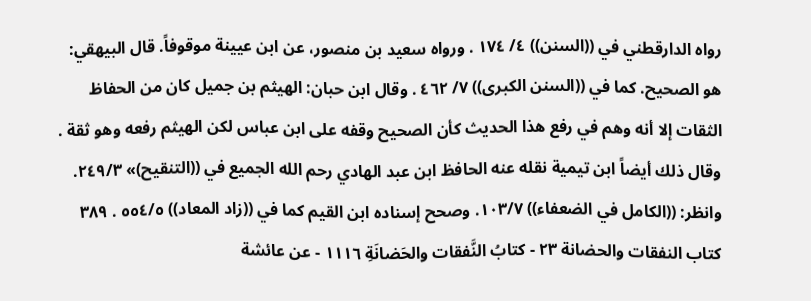رواه الدارقطني في ((السنن)) ٤/ ١٧٤ . ورواه سعيد بن منصور، عن ابن عيينة موقوفاً. قال البيهقي: هو الصحيح. كما في ((السنن الكبرى)) ٧/ ٤٦٢ . وقال ابن حبان: الهيثم بن جميل كان من الحفاظ الثقات إلا أنه وهم في رفع هذا الحديث كأن الصحيح وقفه على ابن عباس لكن الهيثم رفعه وهو ثقة . وقال ذلك أيضاً ابن تيمية نقله عنه الحافظ ابن عبد الهادي رحم الله الجميع في ((التنقيح)» ٢٤٩/٣. وانظر: ((الكامل في الضعفاء)) ١٠٣/٧. وصحح إسناده ابن القيم كما في ((زاد المعاد)) ٥٥٤/٥ . ٣٨٩ كتاب النفقات والحضانة ٢٣ - كتابُ النَّفقات والحَضانَةِ ١١١٦ - عن عائشة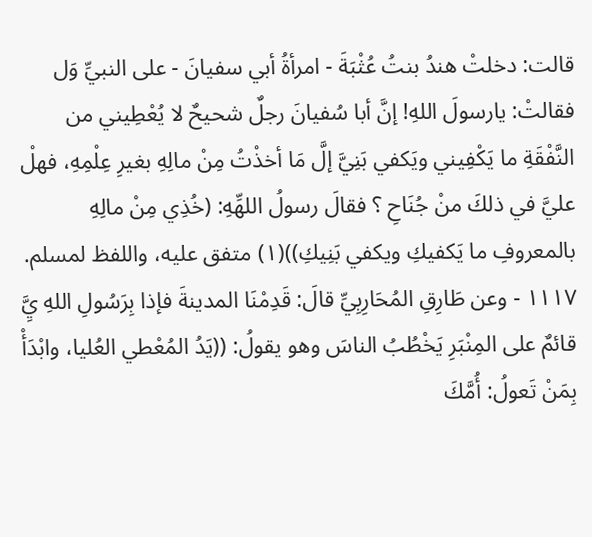قالت: دخلتْ هندُ بنتُ عُثْبَةَ - امرأةُ أبي سفيانَ - على النبيِّ وَل فقالتْ: يارسولَ اللهِ! إنَّ أبا سُفيانَ رجلٌ شحيحٌ لا يُعْطِيني من النَّفْقَةِ ما يَكْفِيني ويَكفي بَنِيَّ إلَّ مَا أخذْتُ مِنْ مالِهِ بغيرِ عِلْمِهِ، فهلْ عليَّ في ذلكَ منْ جُنَاحِ ؟ فقالَ رسولُ اللهِّهِ: (خُذِي مِنْ مالِهِ بالمعروفِ ما يَكفيكِ ويكفي بَنِيكِ))(١) متفق عليه، واللفظ لمسلم. ١١١٧ - وعن طَارِقِ المُحَارِبِيِّ قالَ: قَدِمْنَا المدينةَ فإذا بِرَسُولِ اللهِ يَِّ قائمٌ على المِنْبَرِ يَخْطُبُ الناسَ وهو يقولُ: ((يَدُ المُعْطي العُليا، وابْدَأْ بِمَنْ تَعولُ: أُمَّكَ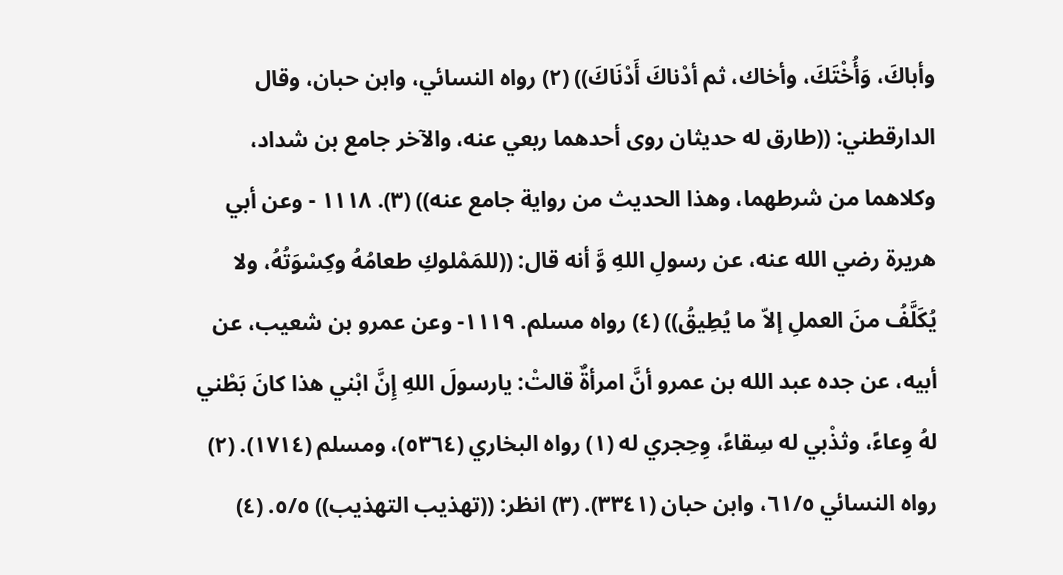وأباكَ، وَأُخْتَكَ، وأخاك، ثم أدْناكَ أَدْنَاكَ)) (٢) رواه النسائي، وابن حبان، وقال الدارقطني: ((طارق له حديثان روى أحدهما ربعي عنه، والآخر جامع بن شداد، وكلاهما من شرطهما، وهذا الحديث من رواية جامع عنه)) (٣). ١١١٨ - وعن أبي هريرة رضي الله عنه، عن رسولِ اللهِ وَّ أنه قال: ((للمَمْلوكِ طعامُهُ وكِسْوَتُهُ، ولا يُكَلَّفُ منَ العملِ إلاّ ما يُطِيقُ)) (٤) رواه مسلم. ١١١٩- وعن عمرو بن شعيب، عن أبيه، عن جده عبد الله بن عمرو أنَّ امرأةٌ قالتْ: يارسولَ اللهِ إِنَّ ابْني هذا كانَ بَطْني لهُ وِعاءً، وثذْبي له سِقاءً، وِحِجري له (١) رواه البخاري (٥٣٦٤)، ومسلم (١٧١٤). (٢) رواه النسائي ٦١/٥، وابن حبان (٣٣٤١). (٣) انظر: ((تهذيب التهذيب)) ٥/٥. (٤)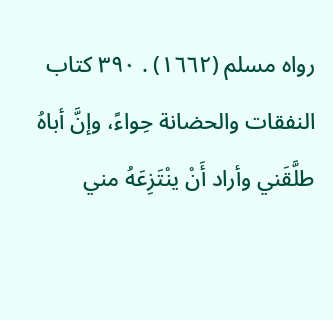رواه مسلم (١٦٦٢) . ٣٩٠ كتاب النفقات والحضانة حِواءً، وإنَّ أباهُ طلَّقَني وأراد أَنْ ينْتَزِعَهُ مني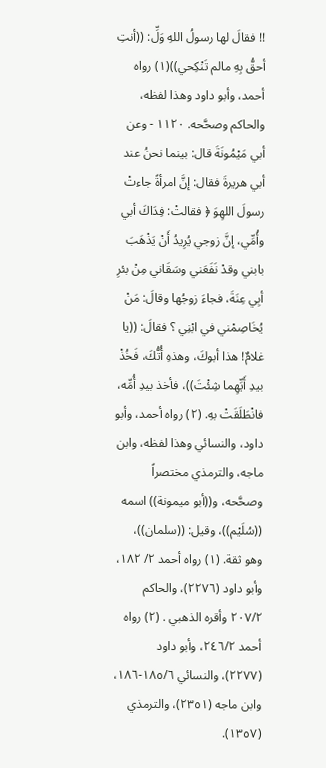!! فقالَ لها رسولُ اللهِ وَلِّ: ((أنتِ أحقُّ بِهِ مالم تَنْكِحي))(١) رواه أحمد، وأبو داود وهذا لفظه، والحاكم وصحَّحه. ١١٢٠ - وعن أبي مَيْمُونَةَ قال: بينما نحنُ عند أبي هريرةَ فقال: إنَّ امرأةً جاءتْ رسولَ اللهِوَ ﴿ فقالتْ: فِدَاكَ أبي وأُمِّي، إنَّ زوجي يُرِيدُ أَنْ يَذْهَبَ بابني وقدْ نَفَعَني وسَقَاني مِنْ بئرِ أبِي عِنَةَ، فجاءَ زوجُها وقالَ: مَنْ يُخَاصِمْني في ابْنِي ؟ فقالَ: ((يا غلامٌ! هذا أبوكَ، وهذهِ أُتُّكَ، فَخُذْ بيدِ أَيِّهِما شِئْتَ))، فأخذ بيدِ أُمِّه، فانْطَلَقَتْ بهِ. (٢) رواه أحمد، وأبو داود، والنسائي وهذا لفظه، وابن ماجه، والترمذي مختصراً وصحَّحه، و((أبو ميمونة)) اسمه ((سُلَيْم))، وقيل: ((سلمان))، وهو ثقة. (١) رواه أحمد ٢/ ١٨٢، وأبو داود (٢٢٧٦)، والحاكم ٢٠٧/٢ وأقره الذهبي . (٢) رواه أحمد ٢٤٦/٢، وأبو داود (٢٢٧٧)، والنسائي ١٨٥/٦-١٨٦، وابن ماجه (٢٣٥١)، والترمذي (١٣٥٧).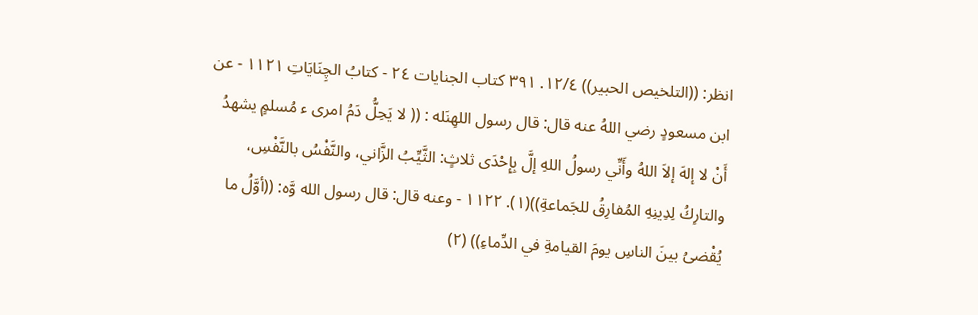انظر: ((التلخيص الحبير)) ١٢/٤. ٣٩١ کتاب الجنايات ٢٤ - كتابُ الچِنَایَاتِ ١١٢١ - عن ابن مسعودٍ رضي اللهُ عنه قال: قال رسول اللهِنَله : (( لا يَحِلُّ دَمُ امرى ء مُسلمٍ يشهدُ أَنْ لا إلهَ إلاَ اللهُ وأَنِّي رسولُ اللهِ إلَّ بِإِحْدَى ثلاثٍ: الثَّيِّبُ الزَّاني، والنَّفْسُ بالنَّفْسِ، والتارِكُ لِدِينِهِ المُفارِقُ للجَماعةِ))(١). ١١٢٢ - وعنه قال: قال رسول الله وَّه: ((أوَّلُ ما يُقْضىُ بينَ الناسِ يومَ القيامةِ في الدِّماءِ)) (٢)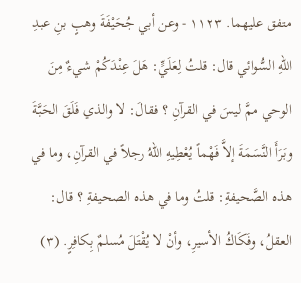متفق عليهما. ١١٢٣ - وعن أبي جُحَيْفَةَ وهبٍ بنِ عبدِ اللهِ السُّوائي قال: قلتُ لِعَلَيٍّ: هَلَ عِنْدَكُمْ شيءٌ مِنَ الوحي ممَّ ليسَ في القرآنِ ؟ فقالَ: لا والذي فَلَقَ الحَبَّةَ وبَرَأَ النَّسَمَةَ إلاَّ فَهْماً يُعْطِيهِ اللهُ رجلاً في القرآنِ، وما في هذه الصَّحيفةِ: قلتُ وما في هذه الصحيفةِ ؟ قال: العقلُ، وفَكَاكُ الأسيرِ، وأنْ لا يُقْتَلَ مُسلمٌ بِكافِرٍ. (٣)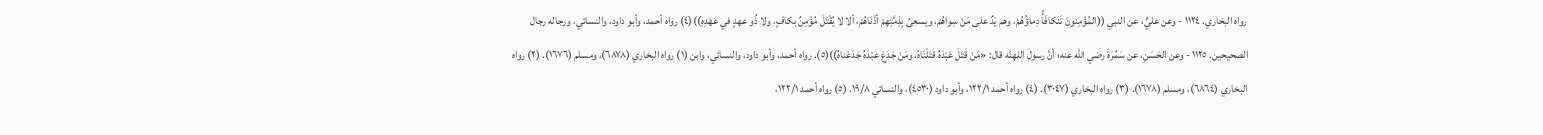رواه البخاري. ١١٢٤ - وعن عليٍّ، عن النبي ((المُؤْمِنونَ تَنَكافَأُ دِماؤُهُمْ، وهم يَدٌ على مَنْ سِواهُمْ، ويسعىُ بِذِمَّتِهِمْ أذْنَاهُمْ، ألا لا يُقْتَلَ مُؤْمِنٌ بكافٍ، ولا ذُو عهدٍ في عَهْدِهِ))(٤) رواه أحمد، وأبو داود، والنسائي، ورجاله رجال الصحيحين. ١١٢٥ - وعن الحَسَنِ، عن سَمُرَةَ رضي الله عنه؛ أنَّ رسولَ اللهِنَّه قال: «مَنْ قَتَلَ عَبْدَهُ قَتَلْنَاهُ، ومَنْ جَدَعَ عبْدَهُ جَدَعْناهُ))(٥). رواه أحمد، وأبو داود، والنسائي، وابن (١) رواه البخاري (٦٨٧٨)، ومسلم (١٦٧٦). (٢) رواه البخاري (٦٨٦٤)، ومسلم (١٦٧٨). (٣) رواه البخاري (٣٠٤٧). (٤) رواه أحمد ١٢٢/١، وأبو داود (٤٥٣٠)، والنسائي ١٩/٨. (٥) رواه أحمد ١٢٢/١،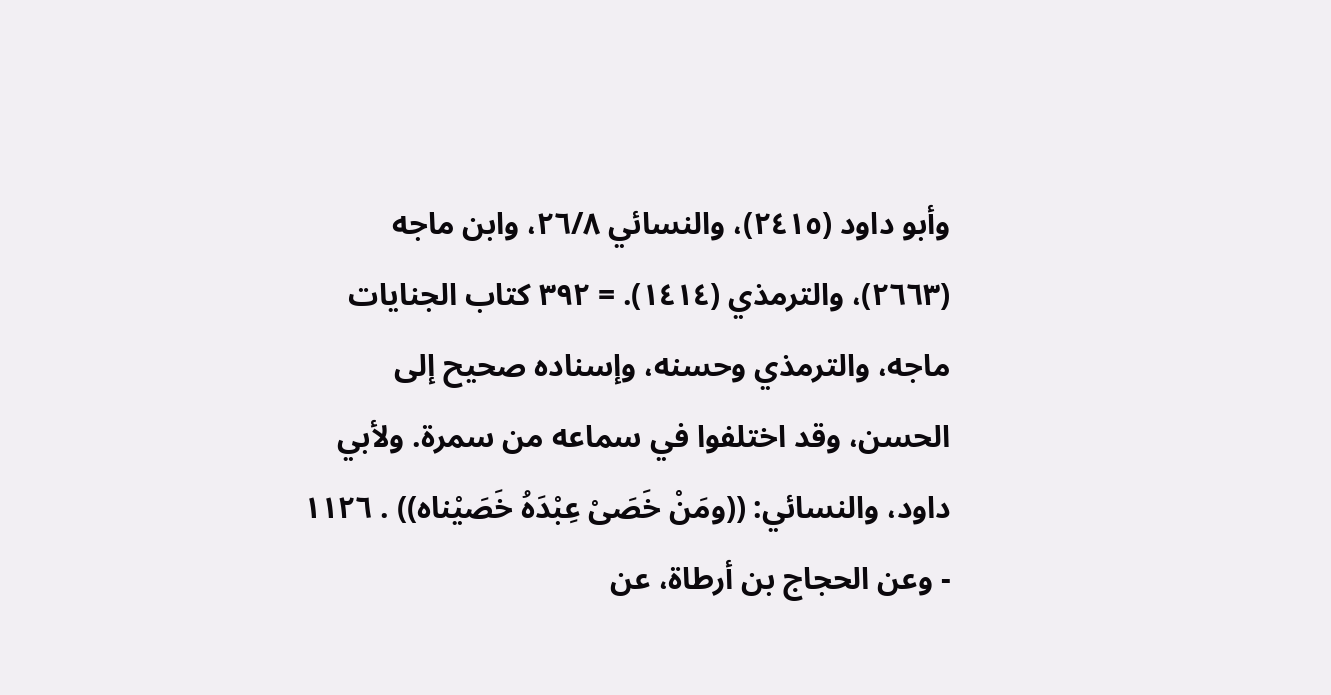وأبو داود (٢٤١٥)، والنسائي ٢٦/٨، وابن ماجه (٢٦٦٣)، والترمذي (١٤١٤). = ٣٩٢ کتاب الجنايات ماجه، والترمذي وحسنه، وإسناده صحيح إلى الحسن، وقد اختلفوا في سماعه من سمرة. ولأبي داود، والنسائي: ((ومَنْ خَصَىْ عِبْدَهُ خَصَيْناه)) . ١١٢٦ - وعن الحجاج بن أرطاة، عن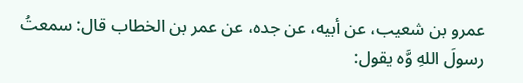عمرو بن شعيب، عن أبيه، عن جده، عن عمر بن الخطاب قال: سمعتُ رسولَ اللهِ وَّه يقول: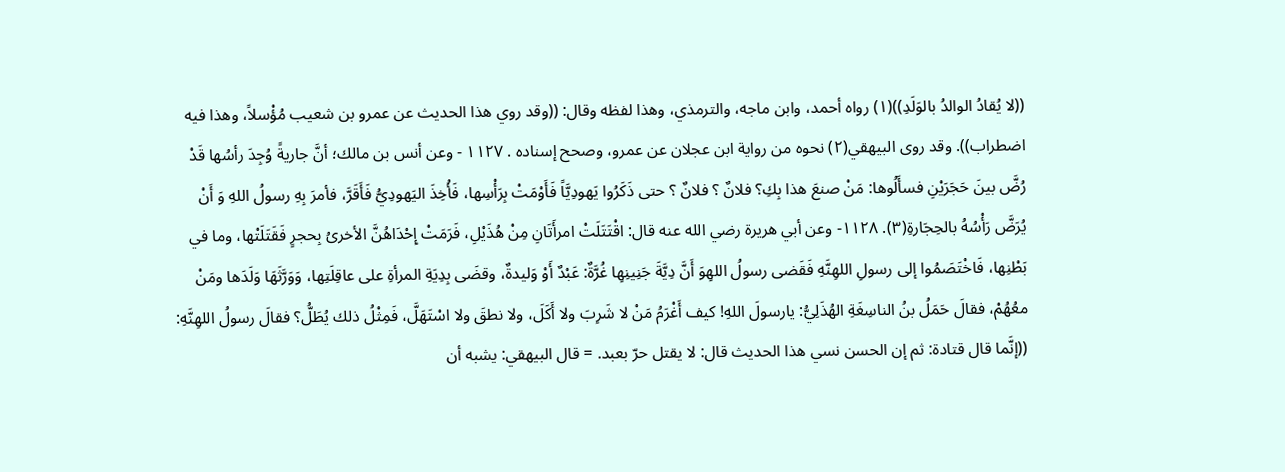((لا يُقادُ الوالدُ بالوَلَدِ))(١) رواه أحمد، وابن ماجه، والترمذي، وهذا لفظه وقال: ((وقد روي هذا الحديث عن عمرو بن شعيب مُؤْسلاً، وهذا فيه اضطراب)). وقد روى البيهقي(٢) نحوه من رواية ابن عجلان عن عمرو، وصحح إسناده . ١١٢٧ - وعن أنس بن مالك؛ أنَّ جاريةً وُجِدَ رأسُها قَدْ رُضَّ بينَ حَجَرَيْنِ فسأَلُوها: مَنْ صنعَ هذا بِكِ؟ فلانٌ ؟ فلانٌ ؟ حتى ذَكَرُوا يَهودِيَّاً فَأَوْمَتْ بِرَأْسِها، فَأُخِذَ اليَهودِيُّ فَأَقَرَّ، فأمرَ بِهِ رسولُ اللهِ وَ أَنْ يُرَضَّ رَأْسُهُ بالحِجَارةِ(٣). ١١٢٨- وعن أبي هريرة رضي الله عنه قال: اقْتَتَلَتْ امرأَتَانِ مِنْ هُذَيْلِ، فَرَمَتْ إِحْدَاهُنَّ الأخرىُ بِحجرٍ فَقَتَلَتْها، وما في بَطْنِها، فَاخْتَصَمُوا إلى رسولِ اللهِنَّهِ فَقَضى رسولُ اللهِوَ أَنَّ دِيَّةَ جَنِينِهِا غُرَّةٌ: عَبْدٌ أَوْ وَليدةٌ، وقضَى بِدِيَةِ المرأةِ على عاقِلَتِها، وَوَرَّثَهَا وَلَدَها ومَنْ معُهُمْ، فقالَ حَمَلُ بنُ الناسِغَةِ الهُذَلِيُّ: يارسولَ اللهِ! كيف أَغْرَمُ مَنْ لا شَرِبَ ولا أَكَلَ، ولا نطقَ ولا اسْتَهَلَّ، فَمِثْلُ ذلك يُطَلُّ؟ فقالَ رسولُ اللهِنَّهِ: ((إنَّما قال قتادة: ثم إن الحسن نسي هذا الحديث قال: لا يقتل حرّ بعبد. = قال البيهقي: يشبه أن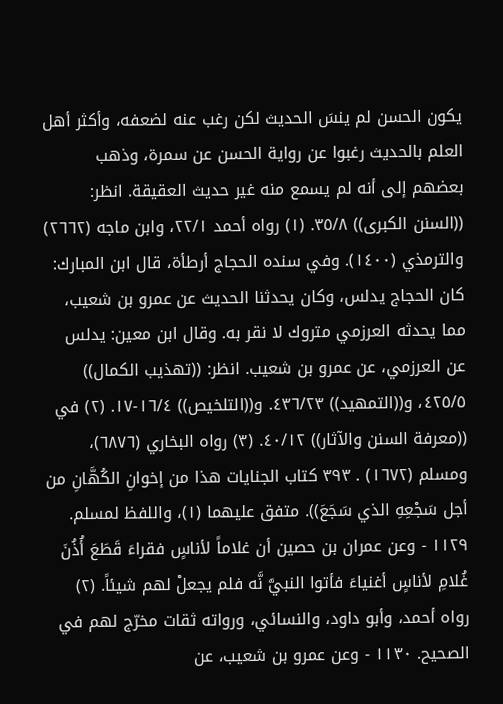يكون الحسن لم ينسَ الحديث لكن رغب عنه لضعفه، وأكثر أهل العلم بالحديث رغبوا عن رواية الحسن عن سمرة، وذهب بعضهم إلى أنه لم يسمع منه غير حديث العقيقة. انظر: ((السنن الكبرى)) ٣٥/٨. (١) رواه أحمد ٢٢/١، وابن ماجه (٢٦٦٢) والترمذي (١٤٠٠). وفي سنده الحجاج أرطأة، قال ابن المبارك: كان الحجاج يدلس، وكان يحدثنا الحديث عن عمرو بن شعيب، مما يحدثه العرزمي متروك لا نقر به. وقال ابن معين: يدلس عن العرزمي، عن عمرو بن شعيب. انظر: ((تهذيب الكمال)) ٤٢٥/٥، و((التمهيد)) ٤٣٦/٢٣. و((التلخيص)) ١٦/٤-١٧. (٢) في ((معرفة السنن والآثار)) ٤٠/١٢. (٣) رواه البخاري (٦٨٧٦)، ومسلم (١٦٧٢) . ٣٩٣ كتاب الجنايات هذا من إخوانِ الكُهَّانِ من أجل سَجْعِهِ الذي سَجَعَ)). متفق عليهما (١)، واللفظ لمسلم. ١١٢٩ - وعن عمران بن حصين أن غلاماً لأناسٍ فقراءَ قَطَعَ أُذُنَ غُلامِ لأناسٍ أغنياءَ فأتوا النبيَّ نَّه فلم يجعلْ لهم شيئاً. (٢) رواه أحمد، وأبو داود، والنسائي، ورواته ثقات مخرّج لهم في الصحيح. ١١٣٠ - وعن عمرو بن شعيب، عن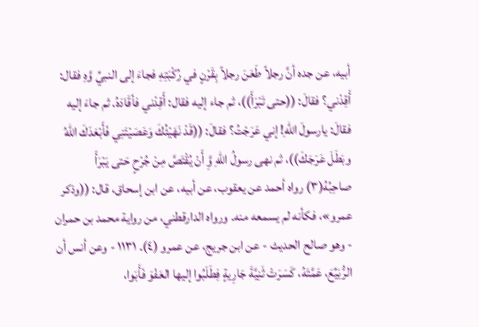أبيه، عن جده أنَّ رجلاً طَعَنَ رجلاً بِقَرْنٍ في رُكْبَتِهِ فجاءَ إلى النبيِّ وَّهِ فقال: أَقِدْني؟ فقالَ: ((حتى تَبْرَأَ))، ثم جاء إليه فقال: أَقِدْني فأقَادَهُ. ثم جاءَ إليه فقالَ: يارسولَ اللهِ! إني عَرَجْتُ؟ فقالَ: ((قَدْ نَهَيْئُكَ وَعَصَيْتَنِي فَأَبْعَدَكَ اللهُ وبَطَلَ عَرَجَكَ))، ثم نهى رسولُ اللهِ وَِّ أَنْ يُقْتَصَّ مِنْ جُرْحٍ حَتى يَبْرَأَ صاحِبُهُ(٣) رواه أحمد عن يعقوب، عن أبيه، عن ابن إسحاق، قال: ((وذكر عمرو»، فكأنه لم يسمعه منه. ورواه الدارقطني، من رواية محمد بن حمران - وهو صالح الحديث - عن ابن جريج، عن عمرو (٤). ١١٣١ - وعن أنس أن الرُّبَيِّعَ، عَمَّتَهُ، كَسَرَتْ ثَنِيَّةَ جَارِيةٍ فِطَلَبُوا إليها العَفْوَ فَأَبَوا،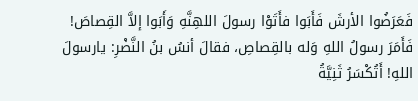فَعَرَضُوا الأرشَ فَأَبَوا فأَتَوْا رسولَ اللهِنَّهِ وَأَبَوا إلاَّ القِصاصَ! فَأَمَرَ رسولُ اللهِ وَله بالقِصاصِ، فقالَ أنسُ بنُ النَّضْرِ: يارسولَ اللهِ! أَتُكْسَرُ ثَنِيَّةُ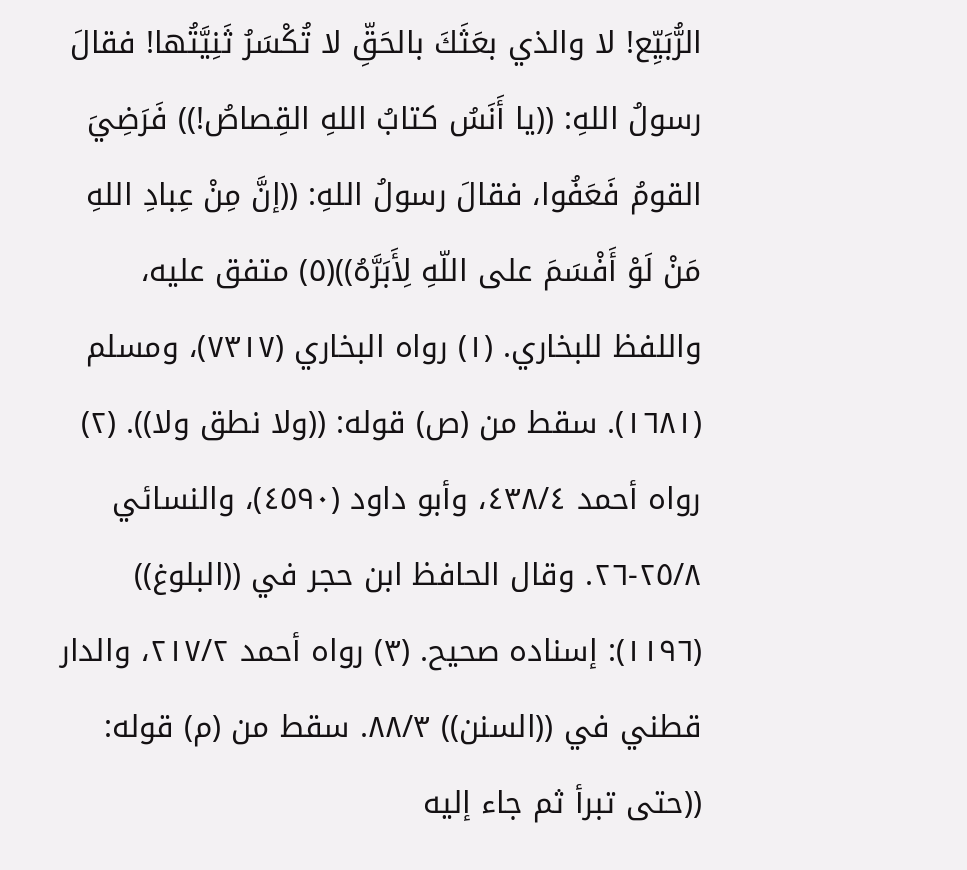الرُّبَيِّع! لا والذي بعَثَكَ بالحَقِّ لا تُكْسَرُ ثَنِيَّتُها! فقالَ رسولُ اللهِ: ((يا أَنَسُ كتابُ اللهِ القِصاصُ!)) فَرَضِيَ القومُ فَعَفُوا، فقالَ رسولُ اللهِ: ((إنَّ مِنْ عِبادِ اللهِ مَنْ لَوْ أَفْسَمَ على اللّهِ لِأَبَرَّهُ))(٥) متفق عليه، واللفظ للبخاري. (١) رواه البخاري (٧٣١٧)، ومسلم (١٦٨١). سقط من (ص) قوله: ((ولا نطق ولا)). (٢) رواه أحمد ٤٣٨/٤، وأبو داود (٤٥٩٠)، والنسائي ٢٥/٨-٢٦. وقال الحافظ ابن حجر في ((البلوغ)) (١١٩٦): إسناده صحيح. (٣) رواه أحمد ٢١٧/٢، والدار قطني في ((السنن)) ٨٨/٣. سقط من (م) قوله: ((حتى تبرأ ثم جاء إليه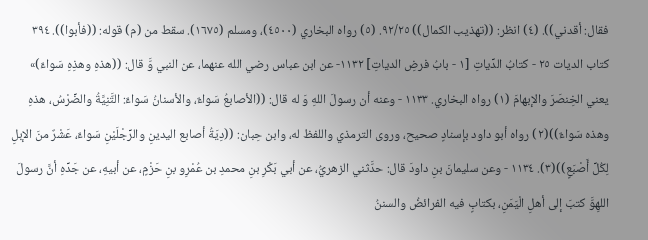فقال: أقدني)). (٤) انظر: ((تهذيب الكمال)) ٩٢/٢٥. (٥) رواه البخاري (٤٥٠٠)، ومسلم (١٦٧٥). سقط من (م) قوله: ((فأبوا)). ٣٩٤ كتاب الديات ٢٥ - كتابُ الدِّياتِ [١ - بابُ فرضِ الدياتِ] ١١٣٢- عن ابن عباس رضي الله عنهما، عن النبي وَّ قال: ((هذهِ وهذِهِ سَواءٌ)» يعني الخِنصَرَ والإبهامَ (١) رواه البخاري. ١١٣٣ - وعنه أن رسولَ اللهِ وَ له قال: ((الأصابعُ سَواءٌ، والأسنانُ سَواءٌ: التَّنِيَّةُ والضِّرْسُ، هذهِ وهذه سَواءٌ))(٢) رواه أبو داود بإسنادٍ صحيح، وروى الترمذي واللفظ له، وابن حِبان: ((دِيَةُ أصابع اليدينِ والرِّجْلَيْنِ سَواءٌ، عَشْرٌ منَ الإبلِ لِكُلِّ أَصْبَعٍ))(٣). ١١٣٤ - وعن سليمانَ بنِ داودَ قال: حدَّثني الزهريُّ، عن أبي بَكْرِ بنِ محمدِ بن عُمْرِو بنِ حَزْمٍ، عن أبيهِ، عن جَدِّهِ أنَّ رسولَ اللهِوَّ كتبَ إلى أهلِ الْيَمَنِ، بكتابٍ فيه الفرائضُ والسننُ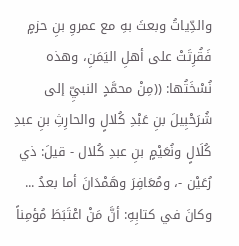والدِّياتُ وبعثَ بهِ مع عمروِ بنِ حزمٍ فَقُرِتَتْ على أهلِ اليَمَنِ، وهذه نُسْخَتُها: ((مِنْ محمَّدٍ النبيِّ إلى شُرَحْبِيلَ بنِ عَبْدِ كُلالٍ والحارِثِ بنِ عبدِ كُلَالٍ ونُعَيْمٍ بنِ عبدِ كُلال - قيلَ: ذي رُعَيْن -، ومُعَافِرَ وهَمْدَانَ أما بعدُ ... وكانَ في كتابِهِ: أنَّ مَنْ اعْتَبَطَ مُؤمِناً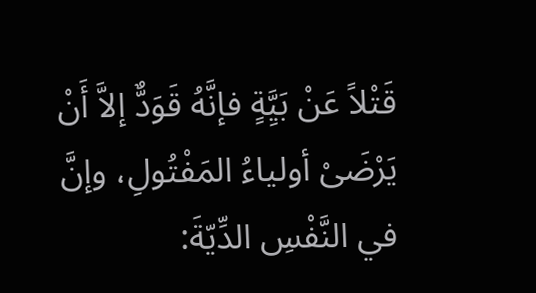قَتْلاً عَنْ بَيَِّةٍ فإنَّهُ قَوَدٌّ إلاَّ أَنْ يَرْضَىْ أولياءُ المَفْتُولِ، وإنَّ في النَّفْسِ الدِّيّةَ: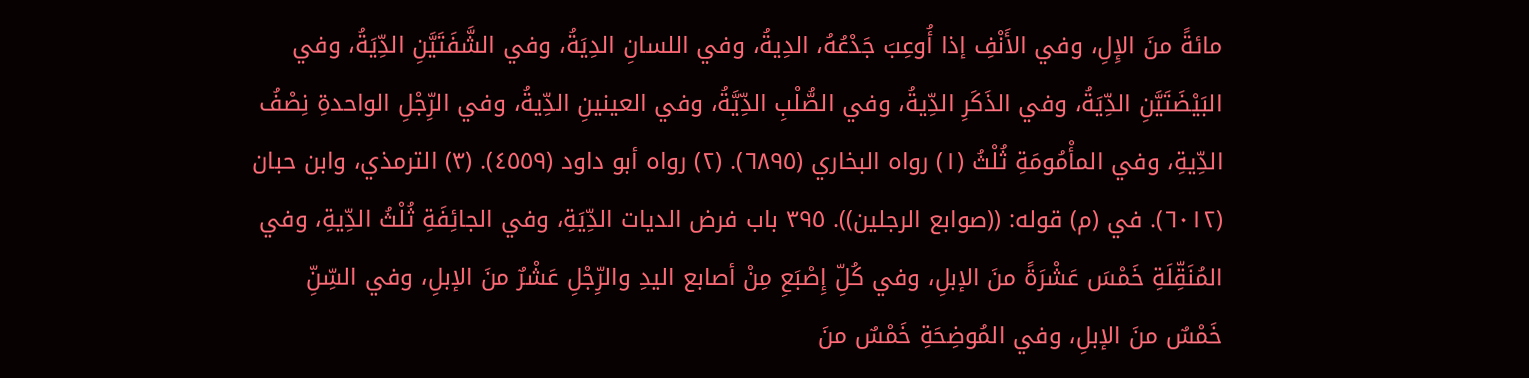مائةً منَ الإِلِ، وفي الأَنْفِ إذا أُوعِبَ جَدْعُهُ، الدِيةُ، وفي اللسانِ الدِيَةُ، وفي الشَّفَتَيَّنِ الدِّيَةُ، وفي البَيْضَتَيَّنِ الدِّيَةُ، وفي الذَكَرِ الدِّيةُ، وفي الصُّلْبِ الدِّيَّةُ، وفي العينينِ الدِّيةُ، وفي الرِّجْلِ الواحدةِ نِصْفُ الدِّيةِ، وفي المأْمُومَةِ ثُلْثُ (١) رواه البخاري (٦٨٩٥). (٢) رواه أبو داود (٤٥٥٩). (٣) الترمذي، وابن حبان (٦٠١٢). في (م) قوله: ((صوابع الرجلين)). ٣٩٥ باب فرض الديات الدِّيَةِ، وفي الجائِفَةِ ثُلْثُ الدِّيةِ، وفي المُنَقِّلَةِ خَمْسَ عَشْرَةً منَ الإبلِ، وفي كُلِّ إِصْبَعِ مِنْ أصابع اليدِ والرِّجْلِ عَشْرٌ منَ الإبلِ، وفي السِّنِّ خَمْسٌ منَ الإبلِ، وفي المُوضِحَةِ خَمْسٌ منَ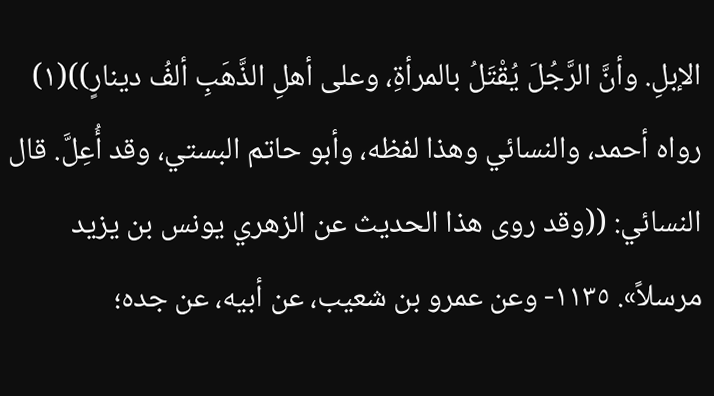الإبلِ. وأنَّ الرَّجُلَ يُقْتَلُ بالمرأةِ، وعلى أهلِ الذَّهَبِ ألفُ دينارٍ))(١) رواه أحمد، والنسائي وهذا لفظه، وأبو حاتم البستي، وقد أُعِلَّ. قال النسائي: ((وقد روى هذا الحديث عن الزهري یونس بن یزید مرسلاً». ١١٣٥- وعن عمرو بن شعيب، عن أبيه، عن جده؛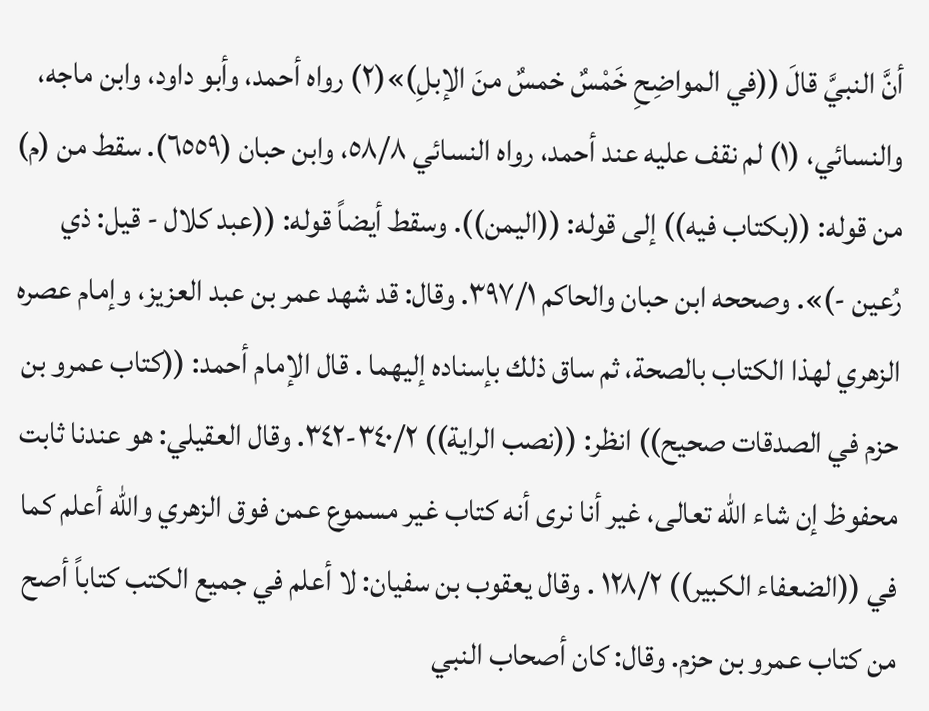أنَّ النبيَّ قالَ ((في المواضِحِ خَمْسٌ خمسٌ منَ الإبلِ)»(٢) رواه أحمد، وأبو داود، وابن ماجه، والنسائي، (١) لم نقف علیه عند أحمد، رواه النسائي ٥٨/٨، وابن حبان (٦٥٥٩). سقط من (م) من قوله: ((بكتاب فيه)) إلى قوله: ((اليمن)). وسقط أيضاً قوله: ((عبد كلال - قیل: ذي رُعین -)». وصححه ابن حبان والحاكم ٣٩٧/١. وقال: قد شهد عمر بن عبد العزيز، وإمام عصره الزهري لهذا الكتاب بالصحة، ثم ساق ذلك بإسناده إليهما . قال الإمام أحمد: ((كتاب عمرو بن حزم في الصدقات صحيح)) انظر: ((نصب الراية)) ٣٤٠/٢-٣٤٢. وقال العقيلي: هو عندنا ثابت محفوظ إن شاء الله تعالى، غير أنا نرى أنه كتاب غير مسموع عمن فوق الزهري والله أعلم كما في ((الضعفاء الكبير)) ١٢٨/٢ . وقال يعقوب بن سفيان: لا أعلم في جميع الكتب كتاباً أصح من كتاب عمرو بن حزم. وقال: كان أصحاب النبي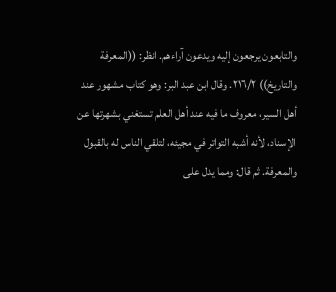والتابعون يرجعون إليه ويدعون آراءهم. انظر: ((المعرفة والتاريخ)) ٢١٦/٢. وقال ابن عبد البر: وهو كتاب مشهور عند أهل السير، معروف ما فيه عند أهل العلم تستغني بشهرتها عن الإسناد، لأنه أشبه التواتر في مجيئه، لتلقي الناس له بالقبول والمعرفة. ثم قال: ومما يدل على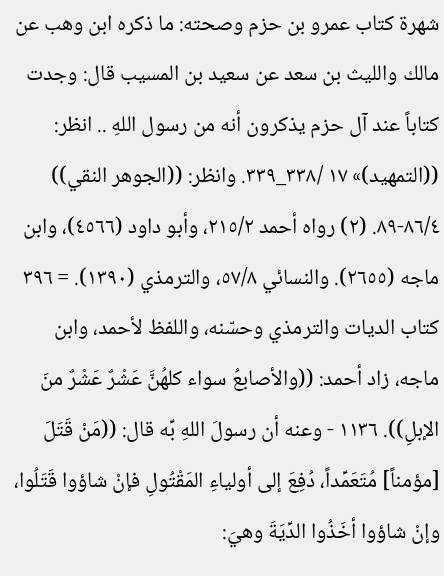شهرة كتاب عمرو بن حزم وصحته: ما ذكره ابن وهب عن مالك والليث بن سعد عن سعيد بن المسيب قال: وجدت كتاباً عند آل حزم يذكرون أنه من رسول اللهِ .. انظر: ((التمهيد)» ١٧ /٣٣٨_٣٣٩. وانظر: ((الجوهر النقي)) ٨٦/٤-٨٩. (٢) رواه أحمد ٢١٥/٢، وأبو داود (٤٥٦٦)، وابن ماجه (٢٦٥٥). والنسائي ٥٧/٨، والترمذي (١٣٩٠). = ٣٩٦ كتاب الديات والترمذي وحسّنه، واللفظ لأحمد، وابن ماجه، زاد أحمد: ((والأصابعُ سواء كلهُنَّ عَشْرٌ عَشْرٌ منَ الإبلِ)). ١١٣٦ - وعنه أن رسولَ اللهِ بِّه قال: ((مَنْ قَتَلَ [مؤمناً] مُتَعَمِّداً، دُفِعَ إلى أولیاءِ المَقْتُولِ فإنْ شاؤوا قَتَلُوا، وإنْ شاؤوا أخَذُوا الدِّيَةَ وهيَ: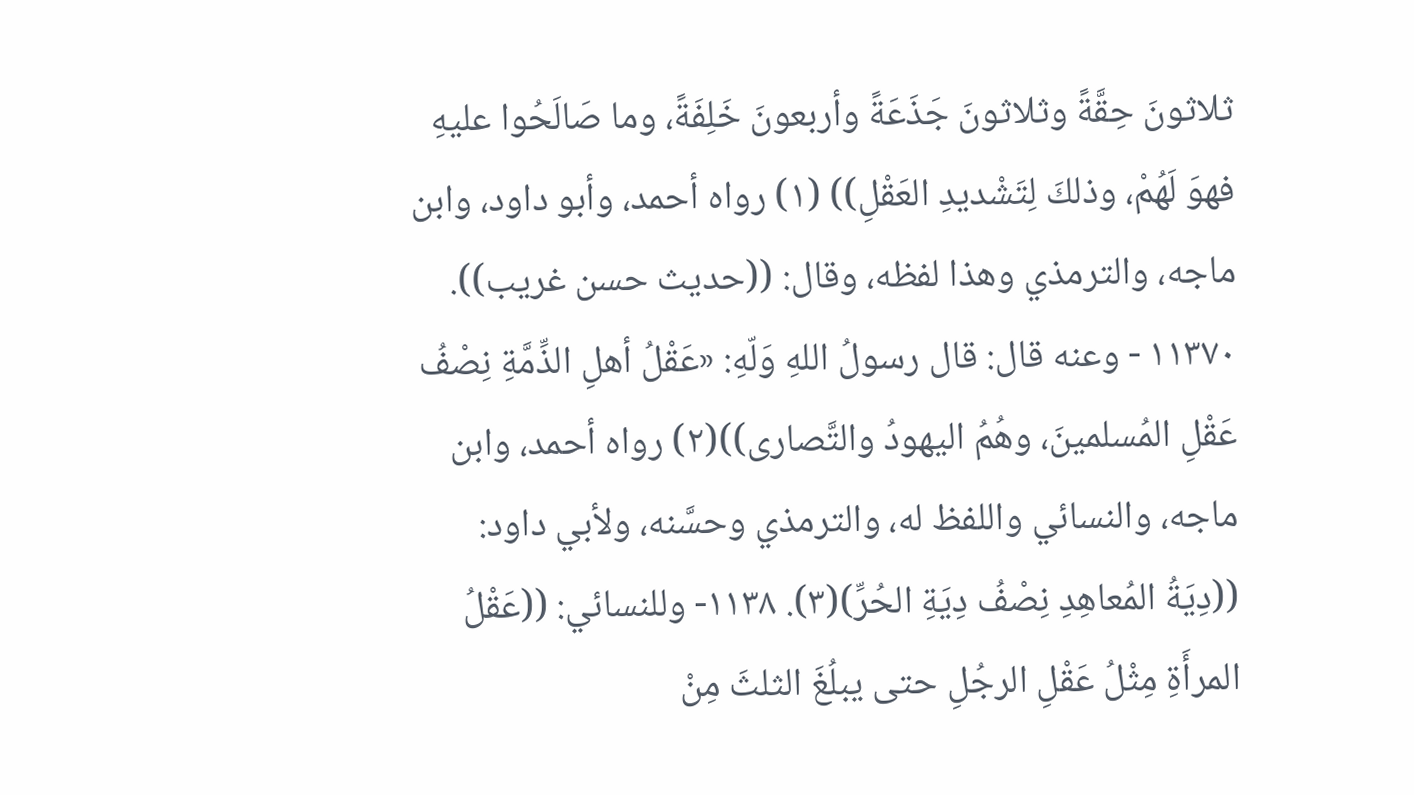ثلاثونَ حِقَّةً وثلاثونَ جَذَعَةً وأربعونَ خَلِفَةً، وما صَالَحُوا عليهِ فهوَ لَهُمْ، وذلكَ لِتَشْديدِ العَقْلِ)) (١) رواه أحمد، وأبو داود، وابن ماجه، والترمذي وهذا لفظه، وقال: ((حديث حسن غريب)). ١١٣٧٠ - وعنه قال: قال رسولُ اللهِ وَلّهِ: «عَقْلُ أهلِ الذِّمَّةِ نِصْفُ عَقْلِ المُسلمينَ، وهُمُ اليهودُ والتَّصارى))(٢) رواه أحمد، وابن ماجه، والنسائي واللفظ له، والترمذي وحسَّنه، ولأبي داود: ((دِيَةُ المُعاهِدِ نِصْفُ دِيَةِ الحُرِّ)(٣). ١١٣٨- وللنسائي: ((عَقْلُ المرأَةِ مِثْلُ عَقْلِ الرجُلِ حتى يبلُغَ الثلثَ مِنْ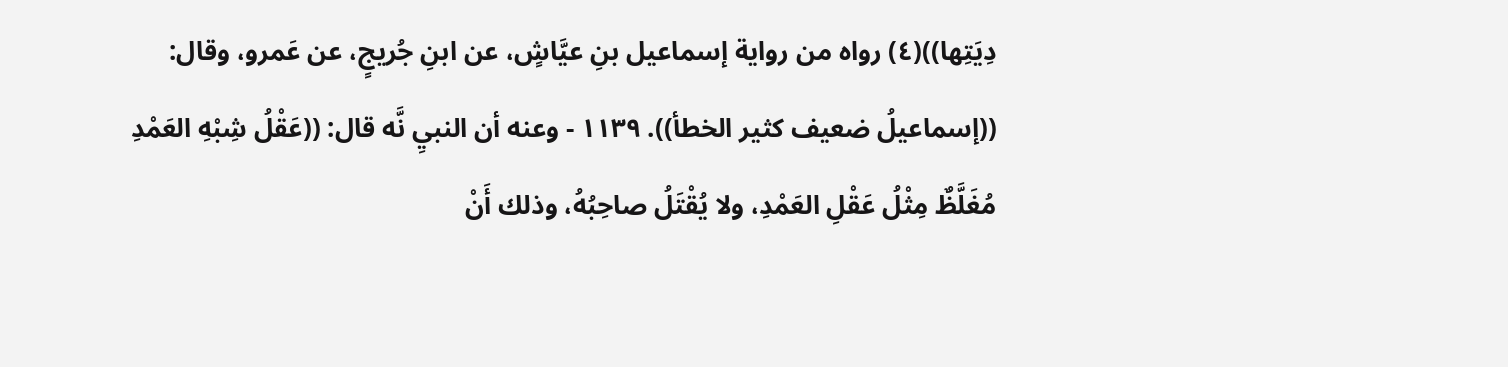دِيَتِها))(٤) رواه من رواية إسماعيل بنِ عيَّاشٍ، عن ابنِ جُريجٍ، عن عَمرو، وقال: ((إسماعيلُ ضعيف كثير الخطأ)). ١١٣٩ - وعنه أن النبيِ نَّه قال: ((عَقْلُ شِبْهِ العَمْدِ مُغَلَّظٌ مِثْلُ عَقْلِ العَمْدِ، ولا يُقْتَلُ صاحِبُهُ، وذلك أَنْ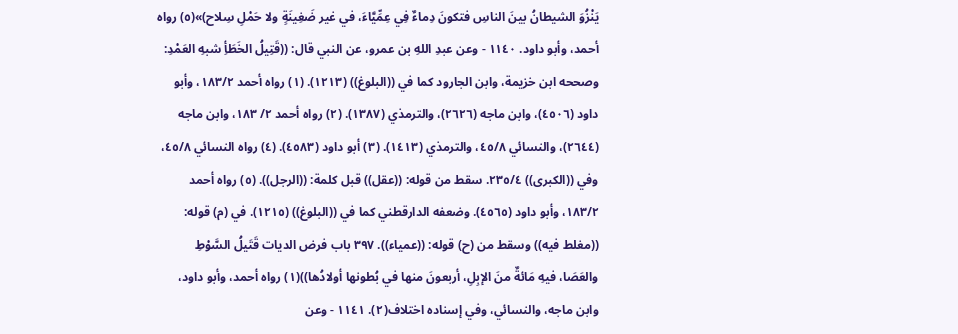يَنْزُوَ الشيطانُ بينَ الناسِ فتكونَ دِماءٌ فِي عِمِّيَّاءَ، في غير ضَغِينَةٍ ولا حَمْلِ سِلاح)»(٥) رواه أحمد، وأبو داود. ١١٤٠ - وعن عبدِ اللهِ بن عمرو، عن النبي قال: ((قَتِيلُ الخَطَأِ شبهِ العَمْدِ: وصححه ابن خزيمة، وابن الجارود كما في ((البلوغ)) (١٢١٣). (١) رواه أحمد ١٨٣/٢، وأبو داود (٤٥٠٦)، وابن ماجه (٢٦٢٦)، والترمذي (١٣٨٧). (٢) رواه أحمد ٢/ ١٨٣، وابن ماجه (٢٦٤٤)، والنسائي ٤٥/٨، والترمذي (١٤١٣). (٣) أبو داود (٤٥٨٣). (٤) رواه النسائي ٤٥/٨، وفي ((الكبرى)) ٢٣٥/٤. سقط من قوله: ((عقل)) قبل كلمة: ((الرجل)). (٥) رواه أحمد ١٨٣/٢، وأبو داود (٤٥٦٥). وضعفه الدارقطني كما في ((البلوغ)) (١٢١٥). في (م) قوله: ((مغلط فيه)) وسقط من (ح) قوله: ((عمياء)). ٣٩٧ باب فرض الدیات قَتَيلُ السَّوْطِ والعَصَا، فيهِ مَائةٌ منَ الإبِلِ، أربعونَ منها في بُطونها أولادُها))(١) رواه أحمد، وأبو داود، وابن ماجه، والنسائي، وفي إسناده اختلاف(٢). ١١٤١ - وعن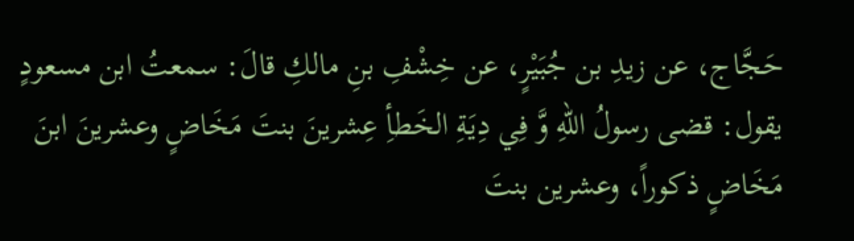حَجَّاج، عن زيدِ بن جُبَيْرٍ، عن خِشْفِ بنِ مالكِ قالَ: سمعتُ ابن مسعودٍ يقول: قضى رسولُ اللهِ وَّ فِي دِيَةِ الخَطأِ عِشرينَ بنتَ مَخَاضٍ وعشرينَ ابنَ مَخَاضٍ ذكوراً، وعشرين بنتَ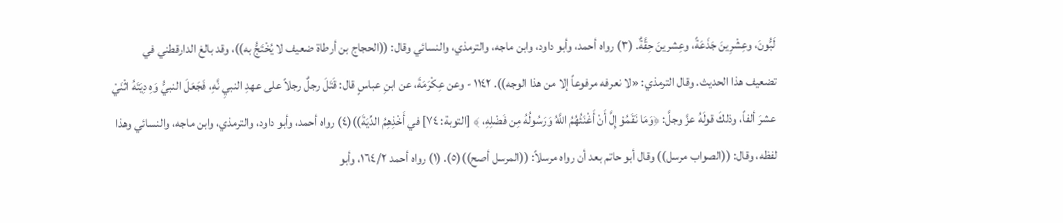لَبُّونَ، وعِشْرِينَ جَذَعَةً، وعِشرينَ حِقَّةٌ. (٣) رواه أحمد، وأبو داود، وابن ماجه، والترمذي، والنسائي وقال: ((الحجاج بن أرطاة ضعيف لا يُخْتَجُّ به))، وقد بالغ الدارقطني في تضعيف هذا الحديث. وقال الترمذي: «لا نعرفه مرفوعاً إلا من هذا الوجه)). ١١٤٢ - وعن عِكْرَمَةَ، عن ابنِ عباسٍ قال: قَتَلَ رجلٌ رجلاً على عهدِ النبيِ نَّهِ، فَجَعَلَ النبيُّ وَهِ دِيَتَهُ اثْنَيْ عشرَ ألفاً، وذلكَ قولَهُ عزَّ وجلَّ: ﴿وَمَا نَقَمُوْ إِلَّ أَنْ أَغْنَئُهُمُ اللَّهُ وَرَسُولُهُ مِن فَضْلِهِ، ﴾ [التوبة: ٧٤] في أَخْذِهِمُ الدِّيَةَ))(٤) رواه أحمد، وأبو داود، والترمذي، وابن ماجه، والنسائي وهذا لفظه، وقال: ((الصواب مرسل)) وقال أبو حاتم بعد أن رواه مرسلاً: ((المرسل أصح))(٥). (١) رواه أحمد ١٦٤/٢، وأبو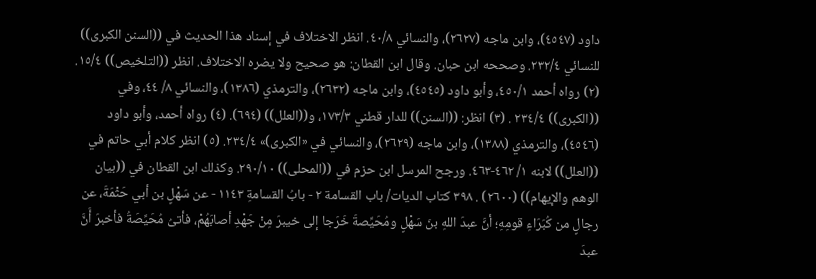داود (٤٥٤٧)، وابن ماجه (٢٦٢٧)، والنسائي ٤٠/٨. انظر الاختلاف في إسناد هذا الحديث في ((السنن الكبرى)) للنسائي ٢٣٢/٤. وصححه ابن حبان. وقال ابن القطان: هو صحيح ولا يضره الاختلاف. انظر ((التلخيص)) ١٥/٤. (٢) رواه أحمد ٤٥٠/١، وأبو داود (٤٥٤٥)، وابن ماجه (٢٦٣٢)، والترمذي (١٣٨٦)، والنسائي ٨/ ٤٤، وفي ((الكبرى)) ٢٣٤/٤ . (٣) انظر: ((السنن)) للدار قطني ١٧٣/٣، و((العلل)) (٦٩٤). (٤) رواه أحمد، وأبو داود (٤٥٤٦)، والترمذي (١٣٨٨)، وابن ماجه (٢٦٢٩)، والنسائي في «الکبری)» ٢٣٤/٤. (٥) انظر كلام أبي حاتم في ((العلل)) لابنه ١/ ٤٦٢-٤٦٣. ورجح المرسل ابن حزم في ((المحلى)) ٢٩٠/١٠. وكذلك ابن القطان في ((بيان الوهم والإيهام)) (٢٦٠٠) . ٣٩٨ كتاب الديات/ باب القسامة ٢ - بابُ القسامةِ ١١٤٣ - عن سَهْلٍ بن أبي حَثْمَةَ، عن رجالٍ من كُبَرَاءِ قومِهِ؛ أنَّ عبدَ اللهِ بنَ سَهْلٍ ومُحَيِّصةَ خَرَجا إلى خيبرَ مِنْ جَهْدِ أصابَهُمْ، فأتىُ مُحَيِّصَةُ فأخبرَ أَنَّ عبدَ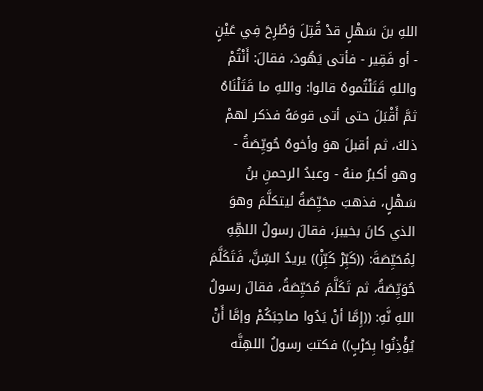اللهِ بنَ سَهْلٍ قدْ قُتِلَ وَطُرِحَ فِي عَيْنٍ - أو فَقِير - فأتى يَهُودَ، فقالَ: أَنْتُمْ واللهِ قَتَلْتُموهُ قالوا: واللهِ ما قَتَلْنَاهُ ثمَّ أَقْبَلَ حتى أتى قومَهُ فذكر لهمْ ذلكَ، ثم أقبلَ هوَ وأخوهُ حُويِّصَةُ - وهو أكبرُ منهُ - وعبدُ الرحمنِ بنُ سَهْلٍ، فذهبَ محَيِّصَةُ ليتكلَّمَ وهوَ الذي كانَ بخيبرَ، فقالَ رسولُ اللهِّهِ لِمُحَيِّصَةَ: ((كَبِّرْ كَبِّزْ)) يريدُ السِّنَّ، فَتَكَلَّمَ حُوَيِّصَةُ، ثم تَكَلَّمَ مُحَيِّصَةُ، فقالَ رسولُ اللهِ نَّهِ: ((إِمَّا أنْ يَدُوا صاحِبَكُمْ وإمَّا أَنْ يُؤْذِنُوا بِحَرْبٍ)) فكتبَ رسولُ اللهِنَّه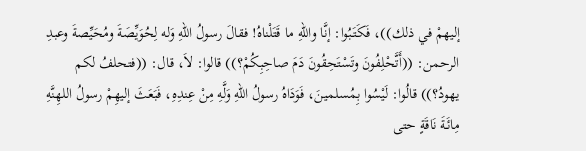إليهمْ في ذلك))، فَكَتَبُوا: إنَّا واللهِ ما قَتَلْناهُ! فقالَ رسولُ اللهِ وَله لِحُوَيِّصَةَ ومُحَيِّصةَ وعبدِ الرحمن: ((أَتَّحْلِفُونَ وتَسْتَحِقُونَ دَمَ صاحِبِكُمْ؟)) قالوا: لاَ، قال: ((فتحلفُ لكم يهودُ؟)) قالُوا: لَيْسُوا بِمُسلمينَ، فَوَدَاهُ رسولُ اللهِ وَلَّهِ مِنْ عِندِهِ، فَبَعَثَ إليهِمْ رسولُ اللهِنَّهِ مِائَةَ نَاقَةٍ حتى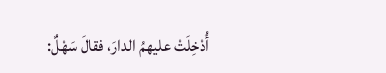أُدْخِلَتْ عليهمُ الدارَ، فقالَ سَهْلٌ: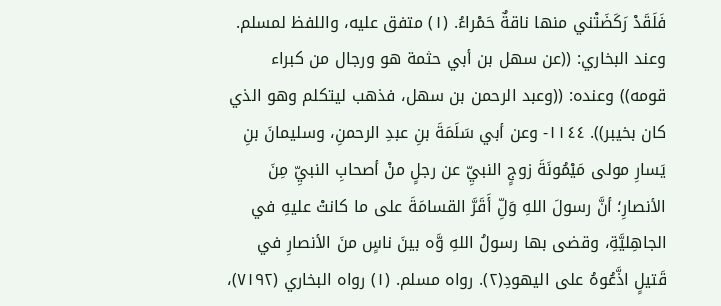فَلَقَدْ رَكَضَتْني منها ناقةٌ حَمْراءُ. (١) متفق عليه، واللفظ لمسلم. وعند البخاري: ((عن سهل بن أبي حثمة هو ورجال من كبراء قومه)) وعنده: ((وعبد الرحمن بن سهل، فذهب لیتکلم وهو الذي کان بخیبر)). ١١٤٤- وعن أبي سَلَمَةَ بنِ عبدِ الرحمنِ، وسليمانَ بنِ يَسارِ مولى مَيْمُونَةَ زوجٍ النبيِّ عن رجلٍ منْ أصحابِ النبيِّ مِنَ الأنصارِ؛ أنَّ رسولَ اللهِ وَلِّ أَقَرَّ القسامَةَ على ما كانتْ عليهِ في الجاهِليَّةِ، وقضى بها رسولُ اللهِ وَّه بينَ ناسٍ منَ الأنصارِ في قَتيلٍ اذَّعُوهُ على اليهودِ(٢). رواه مسلم. (١) رواه البخاري (٧١٩٢)،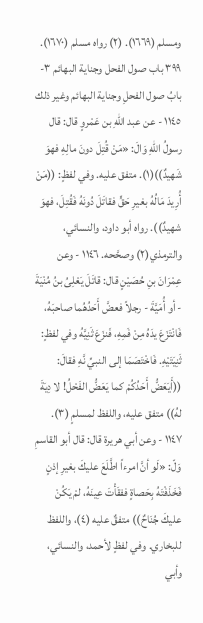ومسلم (١٦٦٩). (٢) رواه مسلم (١٦٧٠). ٣٩٩ باب صول الفحل وجناية البهائم ٣- بابُ صول الفحلِ وجناية البهائم وغير ذلك ١١٤٥ - عن عبد اللهِ بن عَمْروٍ قال: قال رسولُ اللهِ وَالَ: «مَنْ قُتِلَ دونَ مالِهِ فهوَ شَهيدٌ))(١). متفق عليه. وفي لفظٍ: ((مَنْ أُرِيدَ مَالُهُ بغيرِ حَقٍّ فقاتَلَ دُونَهُ فَقُتِلَ، فهوَ شهيدٌ)). رواه أبو داود، والنسائي، والترمذي(٢) وصحَّحه. ١١٤٦ - وعن عِمْرَانَ بنِ حُصَيْنٍ قال: قاتَلَ يَعْلِىُ بنُ مُنْيَةَ - أو أُمَيَّةَ - رجلاً فعضَّ أَحَدُهُما صاحبَهُ، فَانْتَزَعَ يدَهُ مِنْ فَمِهِ، فَنزَعَ ثَنِيَّهُ وفي لفظٍ: ثَنِيَتَيْهِ. فَاخْتَصَمَا إلى النبيِّ نَّهِ فقالَ: ((أَيَعَضُّ أَحَدُكُمْ كما يَعَضُّ الفَحْلُ! لا دِيَةَ لهُ)) متفق عليه، واللفظ لمسلمٍ (٣). ١١٤٧ - وعن أبي هريرة قال: قال أبو القاسمِ وَلّ: «لَو أنَّ امرءاً اطَّلَعَ عليكَ بغيرِ إذنٍ فَخَذَفْتَهُ بِحَصاةٍ ففقَأْتَ عِينَهُ، لمْ يَكُنْ عليكَ جُنَاحٌ)) متفقٌ عليه (٤)، واللفظ للبخاري. وفي لفظٍ لأحمد، والنسائي، وأبي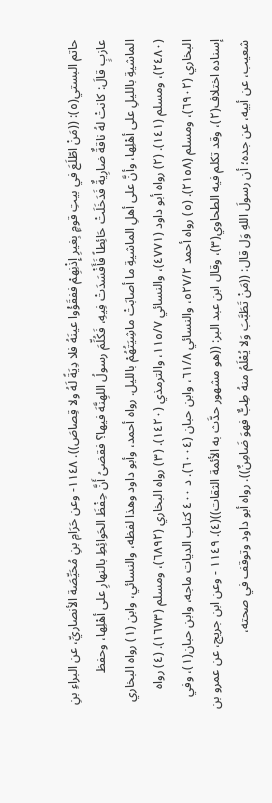حاتم البستي(٥): ((مَنْ اطّلَعَ في بيتِ قومٍ بِغيرِ إِذْنِهِمْ ففقَؤْوا عينَهُ فلا دِیَةً لَهُ ولا قِصاصَ)). ١١٤٨- وعن حَرَامِ بنِ مُحَيِّصَة الأنصاريِّ، عن البراءِ بنِ عازبٍ قالَ: كانتْ لهُ ناقةٌ ضارِيةٌ فَدَخَلَتْ حَائِطاً فَأَفْسَدَتْ فِيهِ، فَكُلِّمَ رسولُ اللهِنَّهَ فيها؟ فقضىُ أَنَّ حِفْظَ الحَوائِطِ بالنهارِ على أهْلِها، وحفظ الماشيةِ بالليلِ على أهْلِها، وأنَّ على أهلِ الماشيةِ ما أصابَتْ ماشِيَتُهُمْ بالليل. رواه أحمد، وأبو داود وهذا لفظه، والنسائي، وابن (١) رواه البخاري (٢٤٨٠)، ومسلم (١٤١). (٢) رواه أبو داود (٤٧٧١)، والنسائي ١١٥/٧، والترمذي (١٤٢٠). (٣) رواه البخاري (٦٨٩٢)، ومسلم (١٦٧٣). (٤) رواه البخاري (٦٩٠٢)، ومسلم (٢١٥٨). (٥) رواه أحمد ٥٢٧/٢، والنسائي ٦١/٨، وابن حبان (٦٠٠٤). د ٤٠٠ كتاب الديات ماجه، وابن حبان(١)، وفي إسناده اختلاف(٢)، وقد تكلم فيه الطحاوي(٣)، وقال ابن عبد البر: ((هو مشهور حدَّث به الأئمة الثقات))(٤). ١١٤٩ - وعن ابن جريج، عن عمرو بن شعيب، عن أبيه، عن جده؛ أن رسولَ اللهِ وَل قال: ((مَنْ تَطَبَّبَ وَلا يُعْلَمُ منهُ طِبٌّ فهوَ ضَامِنٌ)). رواه أبو داود وتوقف في صحته،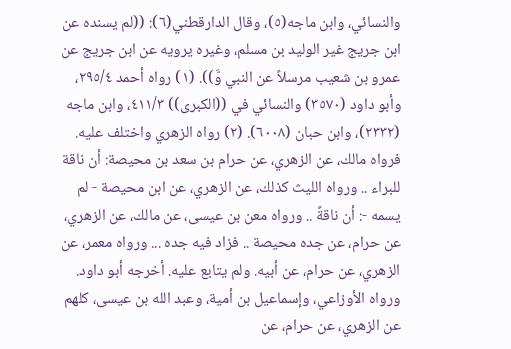والنسائي، وابن ماجه(٥)، وقال الدارقطني(٦): ((لم يسنده عن ابن جريج غير الوليد بن مسلم، وغيره يرويه عن ابن جريج عن عمرو بن شعيب مرسلاً عن النبي وَّ)). (١) رواه أحمد ٢٩٥/٤، وأبو داود (٣٥٧٠) والنسائي في ((الكبرى)) ٤١١/٣، وابن ماجه (٢٣٣٢)، وابن حبان (٦٠٠٨). (٢) رواه الزهري واختلف عليه. فرواه مالك، عن الزهري، عن حرام بن سعد بن محيصة: أن ناقة للبراء .. ورواه الليث كذلك، عن الزهري، عن ابن محيصة - لم يسمه -: أن ناقةً .. ورواه معن بن عيسى، عن مالك، عن الزهري، عن حرام، عن جده محيصة .. فزاد فيه جده ... ورواه معمر، عن الزهري، عن حرام، عن أبيه. ولم يتابع عليه. أخرجه أبو داود. ورواه الأوزاعي، وإسماعيل بن أمية، وعبد الله بن عيسى، كلهم عن الزهري، عن حرام، عن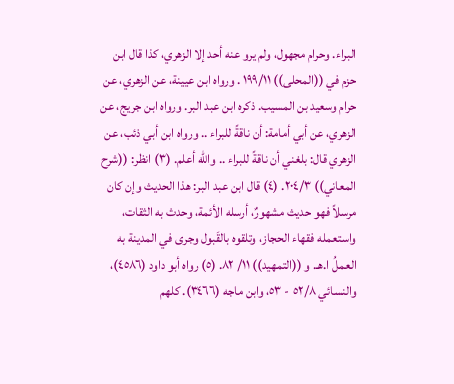البراء. وحرام مجهول، ولم يرو عنه أحد إلا الزهري، كذا قال ابن حزم في ((المحلى)) ١٩٩/١١ . ورواه ابن عيينة، عن الزهري، عن حرام وسعيد بن المسيب. ذكره ابن عبد البر. ورواه ابن جريج، عن الزهري، عن أبي أمامة: أن ناقةً للبراء .. ورواه ابن أبي ذئب، عن الزهري قال: بلغني أن ناقةً للبراء .. والله أعلم. (٣) انظر: ((شرح المعاني)) ٢٠٤/٣. (٤) قال ابن عبد البر: هذا الحديث وإن كان مرسلاً فهو حديث مشهورٌ، أرسله الأئمة، وحدث به الثقات، واستعمله فقهاء الحجاز، وتلقوه بالقَبول وجرى في المدينة به العملُ ا.هـ. و ((التمهيد)) ١١/ ٨٢. (٥) رواه أبو داود (٤٥٨٦)، والنسائي ٥٢/٨ - ٥٣، وابن ماجه (٣٤٦٦). كلهم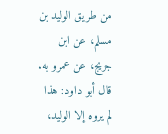من طريق الوليد بن مسلم، عن ابن جريج، عن عمرو به. قال أبو داود: هذا لم يروه إلا الوليد،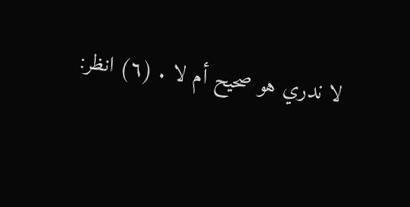لا ندري هو صحیح أم لا . (٦) انظر: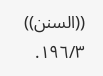((السنن)) ١٩٦/٣.